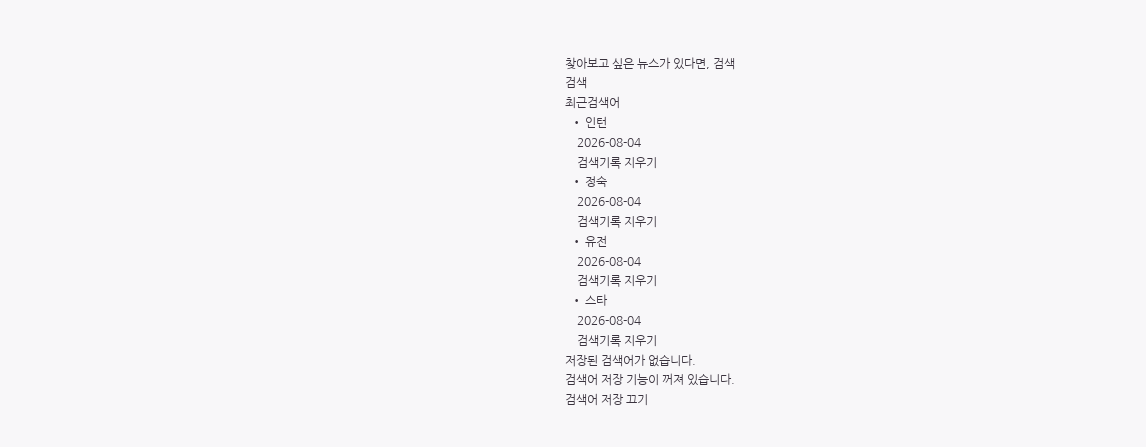찾아보고 싶은 뉴스가 있다면, 검색
검색
최근검색어
  • 인턴
    2026-08-04
    검색기록 지우기
  • 정숙
    2026-08-04
    검색기록 지우기
  • 유전
    2026-08-04
    검색기록 지우기
  • 스타
    2026-08-04
    검색기록 지우기
저장된 검색어가 없습니다.
검색어 저장 기능이 꺼져 있습니다.
검색어 저장 끄기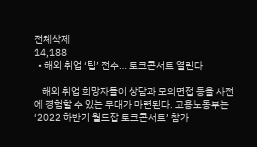전체삭제
14,188
  • 해외 취업 ‘팁’ 전수… 토크콘서트 열린다

    해외 취업 희망자들이 상담과 모의면접 등을 사전에 경험할 수 있는 무대가 마련된다. 고용노동부는 ‘2022 하반기 월드잡 토크콘서트’ 참가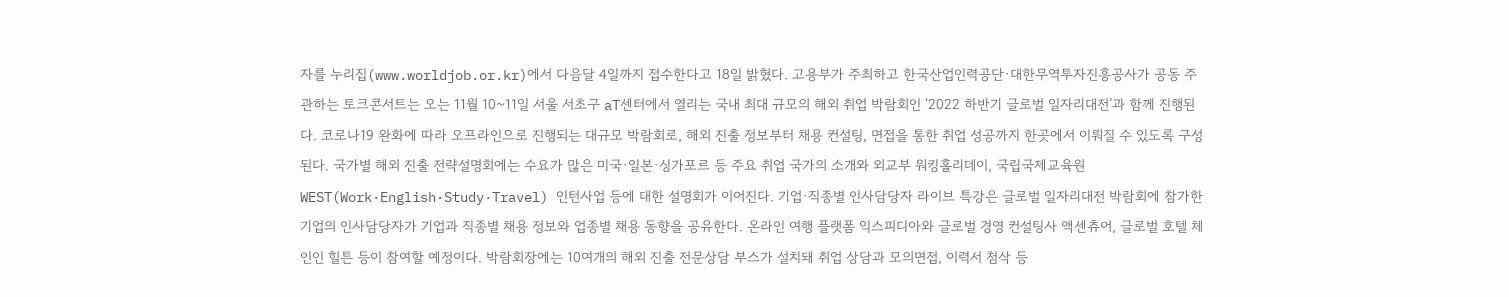자를 누리집(www.worldjob.or.kr)에서 다음달 4일까지 접수한다고 18일 밝혔다. 고용부가 주최하고 한국산업인력공단·대한무역투자진흥공사가 공동 주관하는 토크콘서트는 오는 11월 10~11일 서울 서초구 aT센터에서 열리는 국내 최대 규모의 해외 취업 박람회인 ‘2022 하반기 글로벌 일자리대전’과 함께 진행된다. 코로나19 완화에 따라 오프라인으로 진행되는 대규모 박람회로, 해외 진출 정보부터 채용 컨설팅, 면접을 통한 취업 성공까지 한곳에서 이뤄질 수 있도록 구성된다. 국가별 해외 진출 전략설명회에는 수요가 많은 미국·일본·싱가포르 등 주요 취업 국가의 소개와 외교부 워킹홀리데이, 국립국제교육원 WEST(Work·English·Study·Travel) 인턴사업 등에 대한 설명회가 이어진다. 기업·직종별 인사담당자 라이브 특강은 글로벌 일자리대전 박람회에 참가한 기업의 인사담당자가 기업과 직종별 채용 정보와 업종별 채용 동향을 공유한다. 온라인 여행 플랫폼 익스피디아와 글로벌 경영 컨설팅사 액센츄어, 글로벌 호텔 체인인 힐튼 등이 참여할 예정이다. 박람회장에는 10여개의 해외 진출 전문상담 부스가 설치돼 취업 상담과 모의면접, 이력서 첨삭 등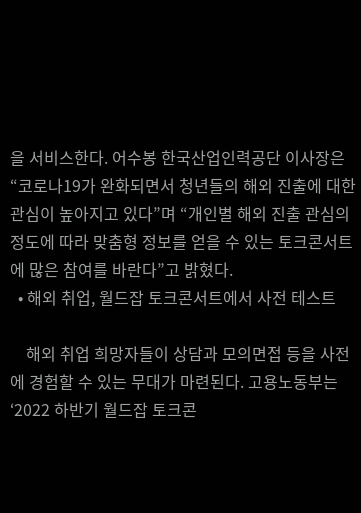을 서비스한다. 어수봉 한국산업인력공단 이사장은 “코로나19가 완화되면서 청년들의 해외 진출에 대한 관심이 높아지고 있다”며 “개인별 해외 진출 관심의 정도에 따라 맞춤형 정보를 얻을 수 있는 토크콘서트에 많은 참여를 바란다”고 밝혔다.
  • 해외 취업, 월드잡 토크콘서트에서 사전 테스트

    해외 취업 희망자들이 상담과 모의면접 등을 사전에 경험할 수 있는 무대가 마련된다. 고용노동부는 ‘2022 하반기 월드잡 토크콘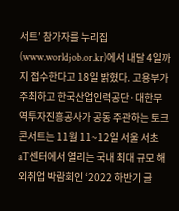서트’ 참가자를 누리집(www.worldjob.or.kr)에서 내달 4일까지 접수한다고 18일 밝혔다. 고용부가 주최하고 한국산업인력공단·대한무역투자진흥공사가 공동 주관하는 토크콘서트는 11월 11~12일 서울 서초 aT센터에서 열리는 국내 최대 규모 해외취업 박람회인 ‘2022 하반기 글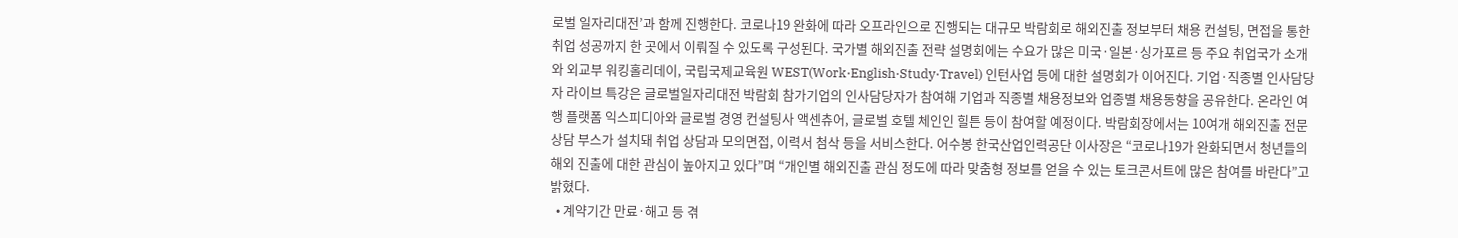로벌 일자리대전’과 함께 진행한다. 코로나19 완화에 따라 오프라인으로 진행되는 대규모 박람회로 해외진출 정보부터 채용 컨설팅, 면접을 통한 취업 성공까지 한 곳에서 이뤄질 수 있도록 구성된다. 국가별 해외진출 전략 설명회에는 수요가 많은 미국·일본·싱가포르 등 주요 취업국가 소개와 외교부 워킹홀리데이, 국립국제교육원 WEST(Work·English·Study·Travel) 인턴사업 등에 대한 설명회가 이어진다. 기업·직종별 인사담당자 라이브 특강은 글로벌일자리대전 박람회 참가기업의 인사담당자가 참여해 기업과 직종별 채용정보와 업종별 채용동향을 공유한다. 온라인 여행 플랫폼 익스피디아와 글로벌 경영 컨설팅사 액센츄어, 글로벌 호텔 체인인 힐튼 등이 참여할 예정이다. 박람회장에서는 10여개 해외진출 전문상담 부스가 설치돼 취업 상담과 모의면접, 이력서 첨삭 등을 서비스한다. 어수봉 한국산업인력공단 이사장은 “코로나19가 완화되면서 청년들의 해외 진출에 대한 관심이 높아지고 있다”며 “개인별 해외진출 관심 정도에 따라 맞춤형 정보를 얻을 수 있는 토크콘서트에 많은 참여를 바란다”고 밝혔다.
  • 계약기간 만료·해고 등 겪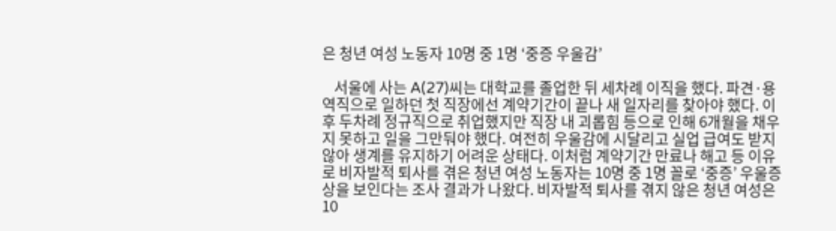은 청년 여성 노동자 10명 중 1명 ‘중증 우울감’

    서울에 사는 A(27)씨는 대학교를 졸업한 뒤 세차례 이직을 했다. 파견·용역직으로 일하던 첫 직장에선 계약기간이 끝나 새 일자리를 찾아야 했다. 이후 두차례 정규직으로 취업했지만 직장 내 괴롭힘 등으로 인해 6개월을 채우지 못하고 일을 그만둬야 했다. 여전히 우울감에 시달리고 실업 급여도 받지 않아 생계를 유지하기 어려운 상태다. 이처럼 계약기간 만료나 해고 등 이유로 비자발적 퇴사를 겪은 청년 여성 노동자는 10명 중 1명 꼴로 ‘중증’ 우울증상을 보인다는 조사 결과가 나왔다. 비자발적 퇴사를 겪지 않은 청년 여성은 10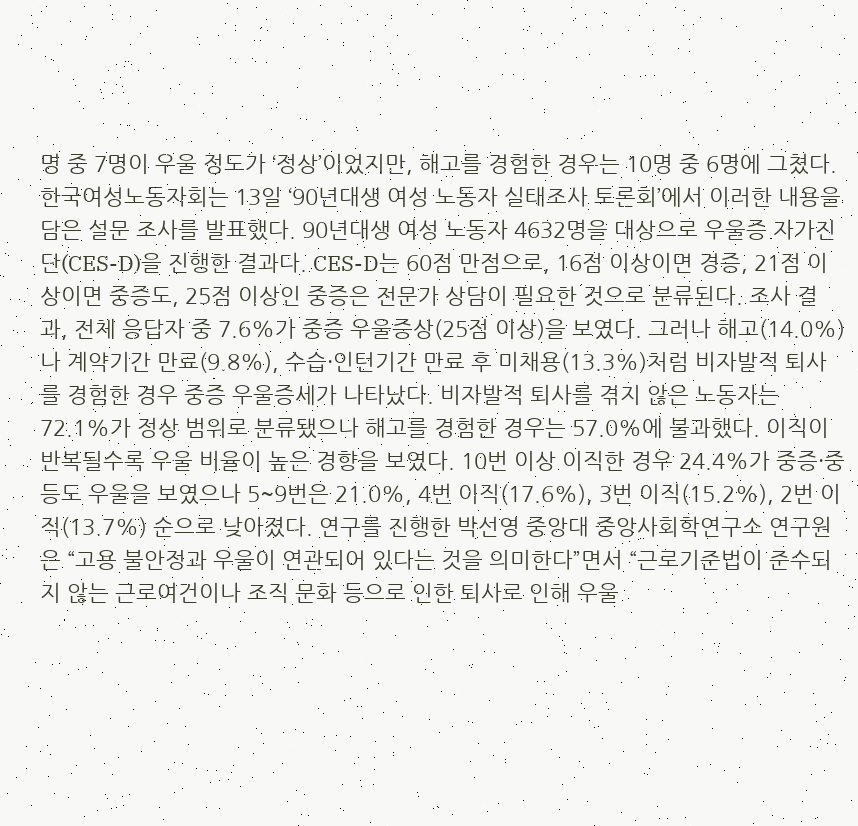명 중 7명이 우울 정도가 ‘정상’이었지만, 해고를 경험한 경우는 10명 중 6명에 그쳤다. 한국여성노동자회는 13일 ‘90년대생 여성 노동자 실태조사 토론회’에서 이러한 내용을 담은 설문 조사를 발표했다. 90년대생 여성 노동자 4632명을 대상으로 우울증 자가진단(CES-D)을 진행한 결과다. CES-D는 60점 만점으로, 16점 이상이면 경증, 21점 이상이면 중증도, 25점 이상인 중증은 전문가 상담이 필요한 것으로 분류된다. 조사 결과, 전체 응답자 중 7.6%가 중증 우울증상(25점 이상)을 보였다. 그러나 해고(14.0%)나 계약기간 만료(9.8%), 수습·인턴기간 만료 후 미채용(13.3%)처럼 비자발적 퇴사를 경험한 경우 중증 우울증세가 나타났다. 비자발적 퇴사를 겪지 않은 노동자는 72.1%가 정상 범위로 분류됐으나 해고를 경험한 경우는 57.0%에 불과했다. 이직이 반복될수록 우울 비율이 높은 경향을 보였다. 10번 이상 이직한 경우 24.4%가 중증·중등도 우울을 보였으나 5~9번은 21.0%, 4번 이직(17.6%), 3번 이직(15.2%), 2번 이직(13.7%) 순으로 낮아졌다. 연구를 진행한 박선영 중앙대 중앙사회학연구소 연구원은 “고용 불안정과 우울이 연관되어 있다는 것을 의미한다”면서 “근로기준법이 준수되지 않는 근로여건이나 조직 문화 등으로 인한 퇴사로 인해 우울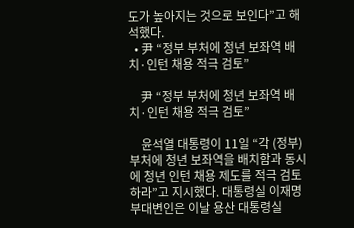도가 높아지는 것으로 보인다”고 해석했다.
  • 尹 “정부 부처에 청년 보좌역 배치·인턴 채용 적극 검토”

    尹 “정부 부처에 청년 보좌역 배치·인턴 채용 적극 검토”

    윤석열 대통령이 11일 “각 (정부) 부처에 청년 보좌역을 배치함과 동시에 청년 인턴 채용 제도를 적극 검토하라”고 지시했다. 대통령실 이재명 부대변인은 이날 용산 대통령실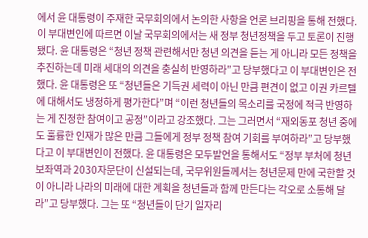에서 윤 대통령이 주재한 국무회의에서 논의한 사항을 언론 브리핑을 통해 전했다. 이 부대변인에 따르면 이날 국무회의에서는 새 정부 청년정책을 두고 토론이 진행됐다. 윤 대통령은 “청년 정책 관련해서만 청년 의견을 듣는 게 아니라 모든 정책을 추진하는데 미래 세대의 의견을 충실히 반영하라”고 당부했다고 이 부대변인은 전했다. 윤 대통령은 또 “청년들은 기득권 세력이 아닌 만큼 편견이 없고 이권 카르텔에 대해서도 냉정하게 평가한다”며 “이런 청년들의 목소리를 국정에 적극 반영하는 게 진정한 참여이고 공정”이라고 강조했다. 그는 그러면서 “재외동포 청년 중에도 훌륭한 인재가 많은 만큼 그들에게 정부 정책 참여 기회를 부여하라”고 당부했다고 이 부대변인이 전했다. 윤 대통령은 모두발언을 통해서도 “정부 부처에 청년보좌역과 2030자문단이 신설되는데, 국무위원들께서는 청년문제 만에 국한할 것이 아니라 나라의 미래에 대한 계획을 청년들과 함께 만든다는 각오로 소통해 달라”고 당부했다. 그는 또 “청년들이 단기 일자리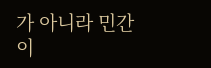가 아니라 민간이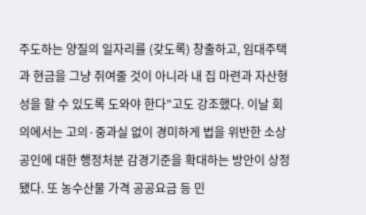주도하는 양질의 일자리를 (갖도록) 창출하고, 임대주택과 현금을 그냥 쥐여줄 것이 아니라 내 집 마련과 자산형성을 할 수 있도록 도와야 한다”고도 강조했다. 이날 회의에서는 고의·중과실 없이 경미하게 법을 위반한 소상공인에 대한 행정처분 감경기준을 확대하는 방안이 상정됐다. 또 농수산물 가격 공공요금 등 민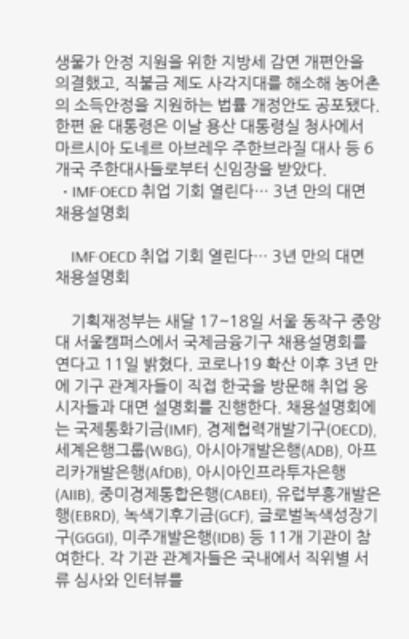생물가 안정 지원을 위한 지방세 감면 개편안을 의결했고, 직불금 제도 사각지대를 해소해 농어촌의 소득안정을 지원하는 법률 개정안도 공포됐다. 한편 윤 대통령은 이날 용산 대통령실 청사에서 마르시아 도네르 아브레우 주한브라질 대사 등 6개국 주한대사들로부터 신임장을 받았다.
  • IMF·OECD 취업 기회 열린다… 3년 만의 대면 채용설명회

    IMF·OECD 취업 기회 열린다… 3년 만의 대면 채용설명회

    기획재정부는 새달 17~18일 서울 동작구 중앙대 서울캠퍼스에서 국제금융기구 채용설명회를 연다고 11일 밝혔다. 코로나19 확산 이후 3년 만에 기구 관계자들이 직접 한국을 방문해 취업 응시자들과 대면 설명회를 진행한다. 채용설명회에는 국제통화기금(IMF), 경제협력개발기구(OECD), 세계은행그룹(WBG), 아시아개발은행(ADB), 아프리카개발은행(AfDB), 아시아인프라투자은행(AIIB), 중미경제통합은행(CABEI), 유럽부흥개발은행(EBRD), 녹색기후기금(GCF), 글로벌녹색성장기구(GGGI), 미주개발은행(IDB) 등 11개 기관이 참여한다. 각 기관 관계자들은 국내에서 직위별 서류 심사와 인터뷰를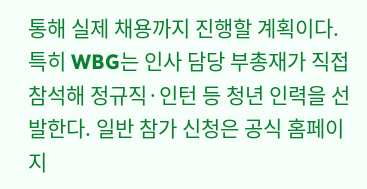통해 실제 채용까지 진행할 계획이다. 특히 WBG는 인사 담당 부총재가 직접 참석해 정규직·인턴 등 청년 인력을 선발한다. 일반 참가 신청은 공식 홈페이지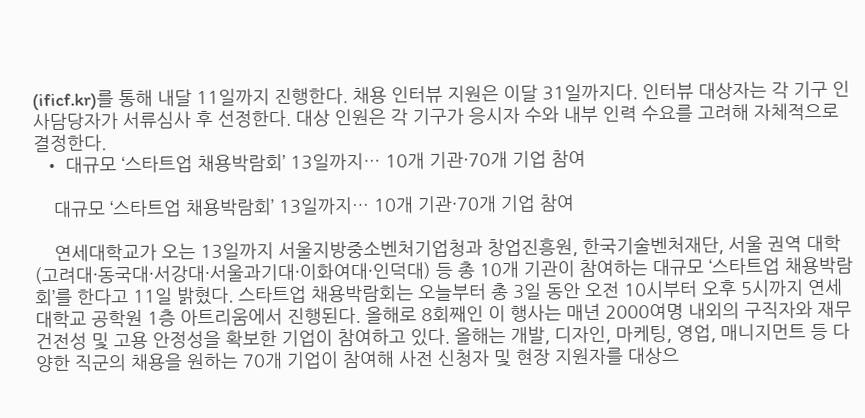(ificf.kr)를 통해 내달 11일까지 진행한다. 채용 인터뷰 지원은 이달 31일까지다. 인터뷰 대상자는 각 기구 인사담당자가 서류심사 후 선정한다. 대상 인원은 각 기구가 응시자 수와 내부 인력 수요를 고려해 자체적으로 결정한다.
  • 대규모 ‘스타트업 채용박람회’ 13일까지… 10개 기관·70개 기업 참여

    대규모 ‘스타트업 채용박람회’ 13일까지… 10개 기관·70개 기업 참여

    연세대학교가 오는 13일까지 서울지방중소벤처기업청과 창업진흥원, 한국기술벤처재단, 서울 권역 대학(고려대·동국대·서강대·서울과기대·이화여대·인덕대) 등 총 10개 기관이 참여하는 대규모 ‘스타트업 채용박람회’를 한다고 11일 밝혔다. 스타트업 채용박람회는 오늘부터 총 3일 동안 오전 10시부터 오후 5시까지 연세대학교 공학원 1층 아트리움에서 진행된다. 올해로 8회째인 이 행사는 매년 2000여명 내외의 구직자와 재무 건전성 및 고용 안정성을 확보한 기업이 참여하고 있다. 올해는 개발, 디자인, 마케팅, 영업, 매니지먼트 등 다양한 직군의 채용을 원하는 70개 기업이 참여해 사전 신청자 및 현장 지원자를 대상으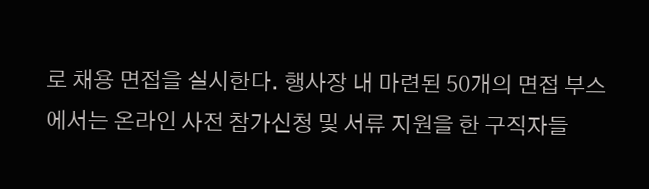로 채용 면접을 실시한다. 행사장 내 마련된 50개의 면접 부스에서는 온라인 사전 참가신청 및 서류 지원을 한 구직자들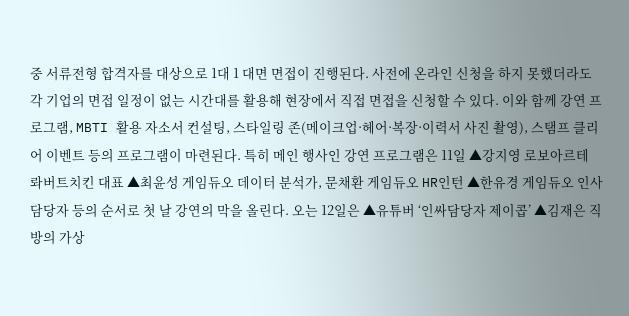중 서류전형 합격자를 대상으로 1대 1 대면 면접이 진행된다. 사전에 온라인 신청을 하지 못했더라도 각 기업의 면접 일정이 없는 시간대를 활용해 현장에서 직접 면접을 신청할 수 있다. 이와 함께 강연 프로그램, MBTI 활용 자소서 컨설팅, 스타일링 존(메이크업·헤어·복장·이력서 사진 촬영), 스탬프 클리어 이벤트 등의 프로그램이 마련된다. 특히 메인 행사인 강연 프로그램은 11일 ▲강지영 로보아르테 롸버트치킨 대표 ▲최윤성 게임듀오 데이터 분석가, 문채환 게임듀오 HR인턴 ▲한유경 게임듀오 인사담당자 등의 순서로 첫 날 강연의 막을 올린다. 오는 12일은 ▲유튜버 ‘인싸담당자 제이콥’ ▲김재은 직방의 가상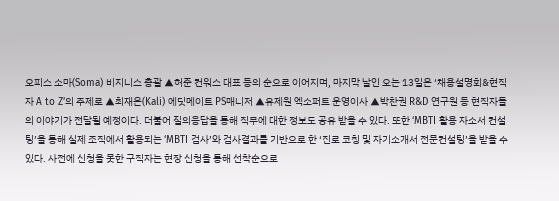오피스 소마(Soma) 비지니스 총괄 ▲허준 컨워스 대표 등의 순으로 이어지며, 마지막 날인 오는 13일은 ‘채용설명회&현직자 A to Z’의 주제로 ▲최재은(Kali) 에딧메이트 PS매니저 ▲유제원 엑소퍼트 운영이사 ▲박찬권 R&D 연구원 등 현직자들의 이야기가 전달될 예정이다. 더불어 질의응답을 통해 직무에 대한 정보도 공유 받을 수 있다. 또한 ‘MBTI 활용 자소서 컨설팅’을 통해 실제 조직에서 활용되는 ‘MBTI 검사’와 검사결과를 기반으로 한 ‘진로 코칭 및 자기소개서 전문컨설팅’을 받을 수 있다. 사전에 신청을 못한 구직자는 현장 신청을 통해 선착순으로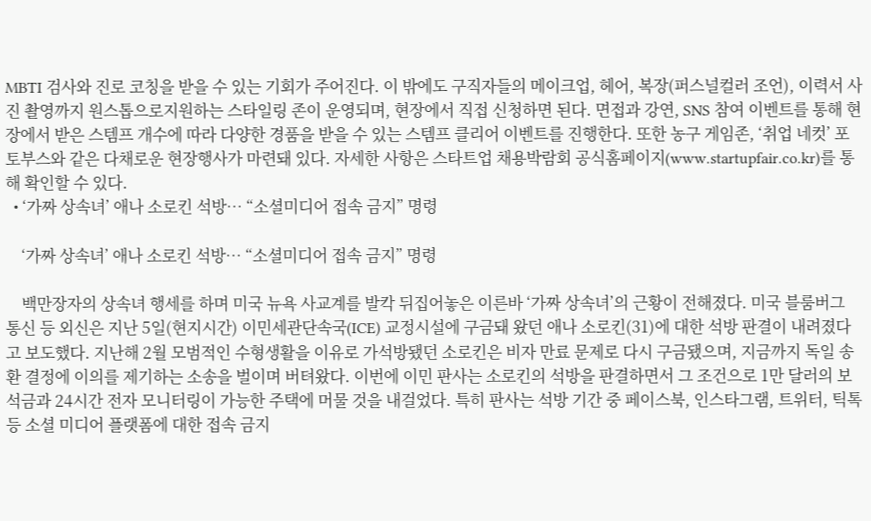MBTI 검사와 진로 코칭을 받을 수 있는 기회가 주어진다. 이 밖에도 구직자들의 메이크업, 헤어, 복장(퍼스널컬러 조언), 이력서 사진 촬영까지 원스톱으로지원하는 스타일링 존이 운영되며, 현장에서 직접 신청하면 된다. 면접과 강연, SNS 참여 이벤트를 통해 현장에서 받은 스템프 개수에 따라 다양한 경품을 받을 수 있는 스템프 클리어 이벤트를 진행한다. 또한 농구 게임존, ‘취업 네컷’ 포토부스와 같은 다채로운 현장행사가 마련돼 있다. 자세한 사항은 스타트업 채용박람회 공식홈페이지(www.startupfair.co.kr)를 통해 확인할 수 있다.
  • ‘가짜 상속녀’ 애나 소로킨 석방… “소셜미디어 접속 금지” 명령

    ‘가짜 상속녀’ 애나 소로킨 석방… “소셜미디어 접속 금지” 명령

    백만장자의 상속녀 행세를 하며 미국 뉴욕 사교계를 발칵 뒤집어놓은 이른바 ‘가짜 상속녀’의 근황이 전해졌다. 미국 블룸버그 통신 등 외신은 지난 5일(현지시간) 이민세관단속국(ICE) 교정시설에 구금돼 왔던 애나 소로킨(31)에 대한 석방 판결이 내려졌다고 보도했다. 지난해 2월 모범적인 수형생활을 이유로 가석방됐던 소로킨은 비자 만료 문제로 다시 구금됐으며, 지금까지 독일 송환 결정에 이의를 제기하는 소송을 벌이며 버텨왔다. 이번에 이민 판사는 소로킨의 석방을 판결하면서 그 조건으로 1만 달러의 보석금과 24시간 전자 모니터링이 가능한 주택에 머물 것을 내걸었다. 특히 판사는 석방 기간 중 페이스북, 인스타그램, 트위터, 틱톡 등 소셜 미디어 플랫폼에 대한 접속 금지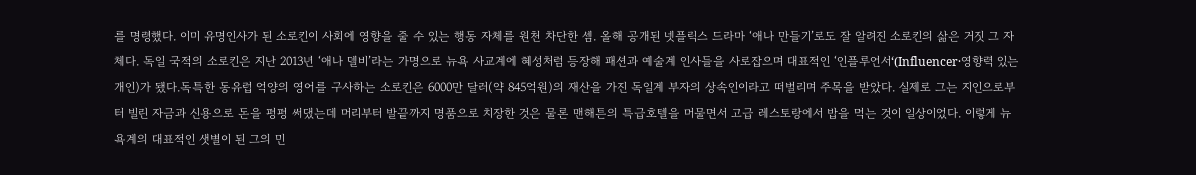를 명령했다. 이미 유명인사가 된 소로킨이 사회에 영향을 줄 수 있는 행동 자체를 원천 차단한 셈. 올해 공개된 넷플릭스 드라마 ‘애나 만들기’로도 잘 알려진 소로킨의 삶은 거짓 그 자체다. 독일 국적의 소로킨은 지난 2013년 ‘애나 델비’라는 가명으로 뉴욕 사교계에 혜성처럼 등장해 패션과 예술계 인사들을 사로잡으며 대표적인 ‘인플루언서‘(Influencer·영향력 있는 개인)가 됐다.독특한 동유럽 억양의 영어를 구사하는 소로킨은 6000만 달러(약 845억원)의 재산을 가진 독일계 부자의 상속인이라고 떠벌리며 주목을 받았다. 실제로 그는 지인으로부터 빌린 자금과 신용으로 돈을 펑펑 써댔는데 머리부터 발끝까지 명품으로 치장한 것은 물론 맨해튼의 특급호텔을 머물면서 고급 레스토랑에서 밥을 먹는 것이 일상이었다. 이렇게 뉴욕계의 대표적인 샛별이 된 그의 민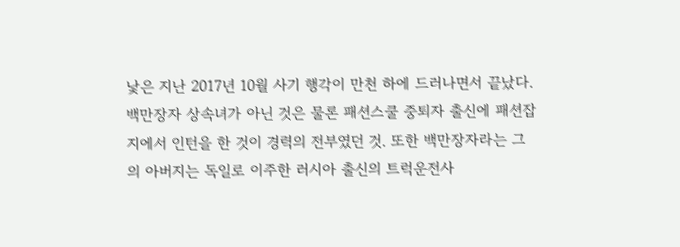낯은 지난 2017년 10월 사기 행각이 만천 하에 드러나면서 끝났다. 백만장자 상속녀가 아닌 것은 물론 패션스쿨 중퇴자 출신에 패션잡지에서 인턴을 한 것이 경력의 전부였던 것. 또한 백만장자라는 그의 아버지는 독일로 이주한 러시아 출신의 트럭운전사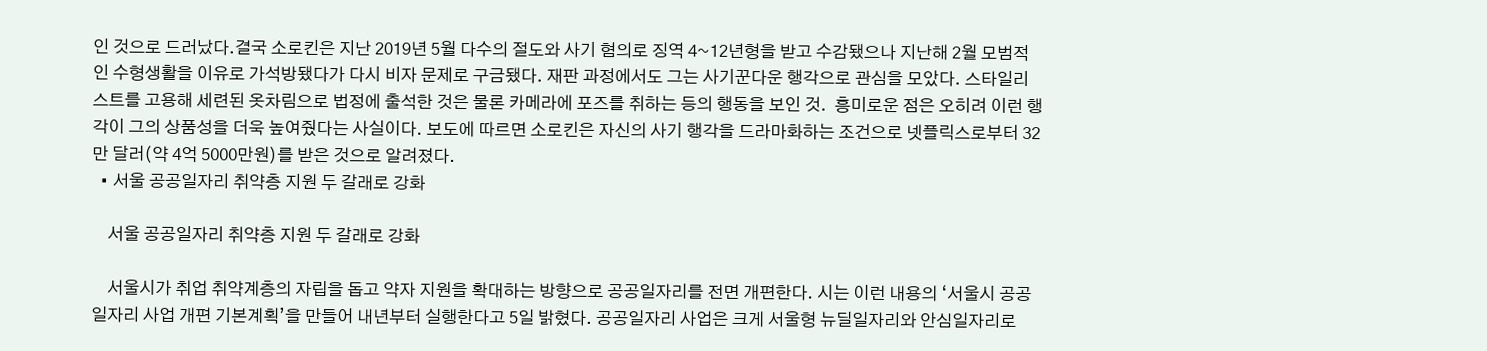인 것으로 드러났다.결국 소로킨은 지난 2019년 5월 다수의 절도와 사기 혐의로 징역 4~12년형을 받고 수감됐으나 지난해 2월 모범적인 수형생활을 이유로 가석방됐다가 다시 비자 문제로 구금됐다. 재판 과정에서도 그는 사기꾼다운 행각으로 관심을 모았다. 스타일리스트를 고용해 세련된 옷차림으로 법정에 출석한 것은 물론 카메라에 포즈를 취하는 등의 행동을 보인 것.  흥미로운 점은 오히려 이런 행각이 그의 상품성을 더욱 높여줬다는 사실이다. 보도에 따르면 소로킨은 자신의 사기 행각을 드라마화하는 조건으로 넷플릭스로부터 32만 달러(약 4억 5000만원)를 받은 것으로 알려졌다.
  • 서울 공공일자리 취약층 지원 두 갈래로 강화

    서울 공공일자리 취약층 지원 두 갈래로 강화

    서울시가 취업 취약계층의 자립을 돕고 약자 지원을 확대하는 방향으로 공공일자리를 전면 개편한다. 시는 이런 내용의 ‘서울시 공공일자리 사업 개편 기본계획’을 만들어 내년부터 실행한다고 5일 밝혔다. 공공일자리 사업은 크게 서울형 뉴딜일자리와 안심일자리로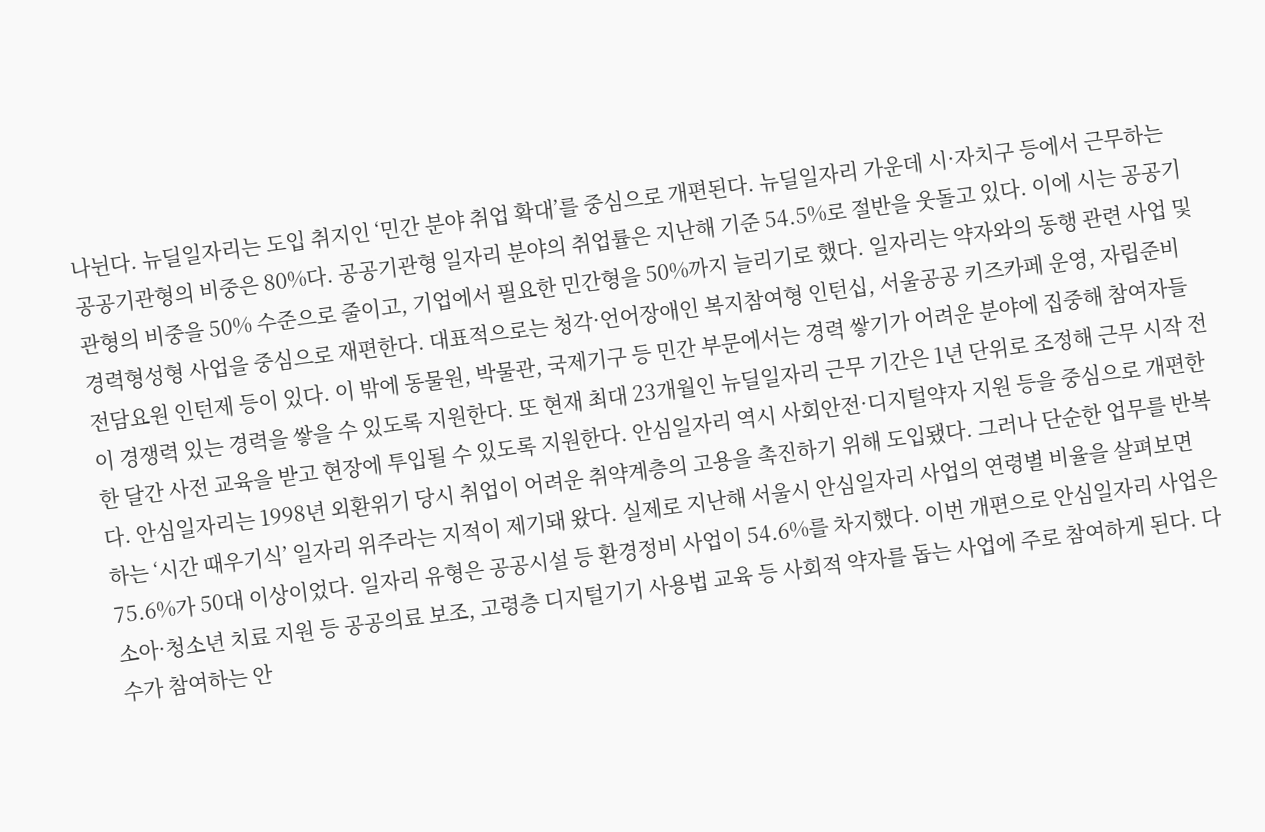나뉜다. 뉴딜일자리는 도입 취지인 ‘민간 분야 취업 확대’를 중심으로 개편된다. 뉴딜일자리 가운데 시·자치구 등에서 근무하는 공공기관형의 비중은 80%다. 공공기관형 일자리 분야의 취업률은 지난해 기준 54.5%로 절반을 웃돌고 있다. 이에 시는 공공기관형의 비중을 50% 수준으로 줄이고, 기업에서 필요한 민간형을 50%까지 늘리기로 했다. 일자리는 약자와의 동행 관련 사업 및 경력형성형 사업을 중심으로 재편한다. 대표적으로는 청각·언어장애인 복지참여형 인턴십, 서울공공 키즈카페 운영, 자립준비 전담요원 인턴제 등이 있다. 이 밖에 동물원, 박물관, 국제기구 등 민간 부문에서는 경력 쌓기가 어려운 분야에 집중해 참여자들이 경쟁력 있는 경력을 쌓을 수 있도록 지원한다. 또 현재 최대 23개월인 뉴딜일자리 근무 기간은 1년 단위로 조정해 근무 시작 전 한 달간 사전 교육을 받고 현장에 투입될 수 있도록 지원한다. 안심일자리 역시 사회안전·디지털약자 지원 등을 중심으로 개편한다. 안심일자리는 1998년 외환위기 당시 취업이 어려운 취약계층의 고용을 촉진하기 위해 도입됐다. 그러나 단순한 업무를 반복하는 ‘시간 때우기식’ 일자리 위주라는 지적이 제기돼 왔다. 실제로 지난해 서울시 안심일자리 사업의 연령별 비율을 살펴보면 75.6%가 50대 이상이었다. 일자리 유형은 공공시설 등 환경정비 사업이 54.6%를 차지했다. 이번 개편으로 안심일자리 사업은 소아·청소년 치료 지원 등 공공의료 보조, 고령층 디지털기기 사용법 교육 등 사회적 약자를 돕는 사업에 주로 참여하게 된다. 다수가 참여하는 안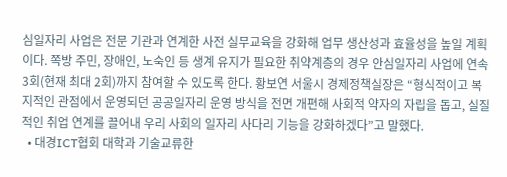심일자리 사업은 전문 기관과 연계한 사전 실무교육을 강화해 업무 생산성과 효율성을 높일 계획이다. 쪽방 주민, 장애인, 노숙인 등 생계 유지가 필요한 취약계층의 경우 안심일자리 사업에 연속 3회(현재 최대 2회)까지 참여할 수 있도록 한다. 황보연 서울시 경제정책실장은 “형식적이고 복지적인 관점에서 운영되던 공공일자리 운영 방식을 전면 개편해 사회적 약자의 자립을 돕고, 실질적인 취업 연계를 끌어내 우리 사회의 일자리 사다리 기능을 강화하겠다”고 말했다.
  • 대경ICT협회 대학과 기술교류한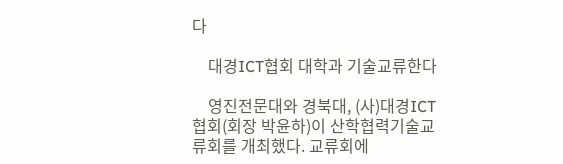다

    대경ICT협회 대학과 기술교류한다

    영진전문대와 경북대, (사)대경ICT협회(회장 박윤하)이 산학협력기술교류회를 개최했다. 교류회에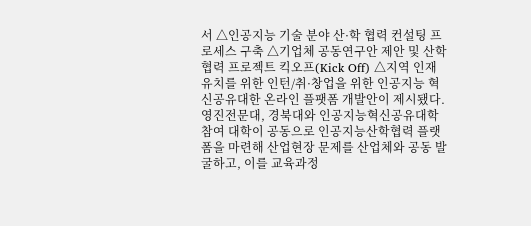서 △인공지능 기술 분야 산·학 협력 컨설팅 프로세스 구축 △기업체 공동연구안 제안 및 산학협력 프로젝트 킥오프(Kick Off) △지역 인재 유치를 위한 인턴/취·창업을 위한 인공지능 혁신공유대한 온라인 플팻폼 개발안이 제시됐다. 영진전문대, 경북대와 인공지능혁신공유대학 참여 대학이 공동으로 인공지능산학협력 플랫폼을 마련해 산업현장 문제를 산업체와 공동 발굴하고, 이를 교육과정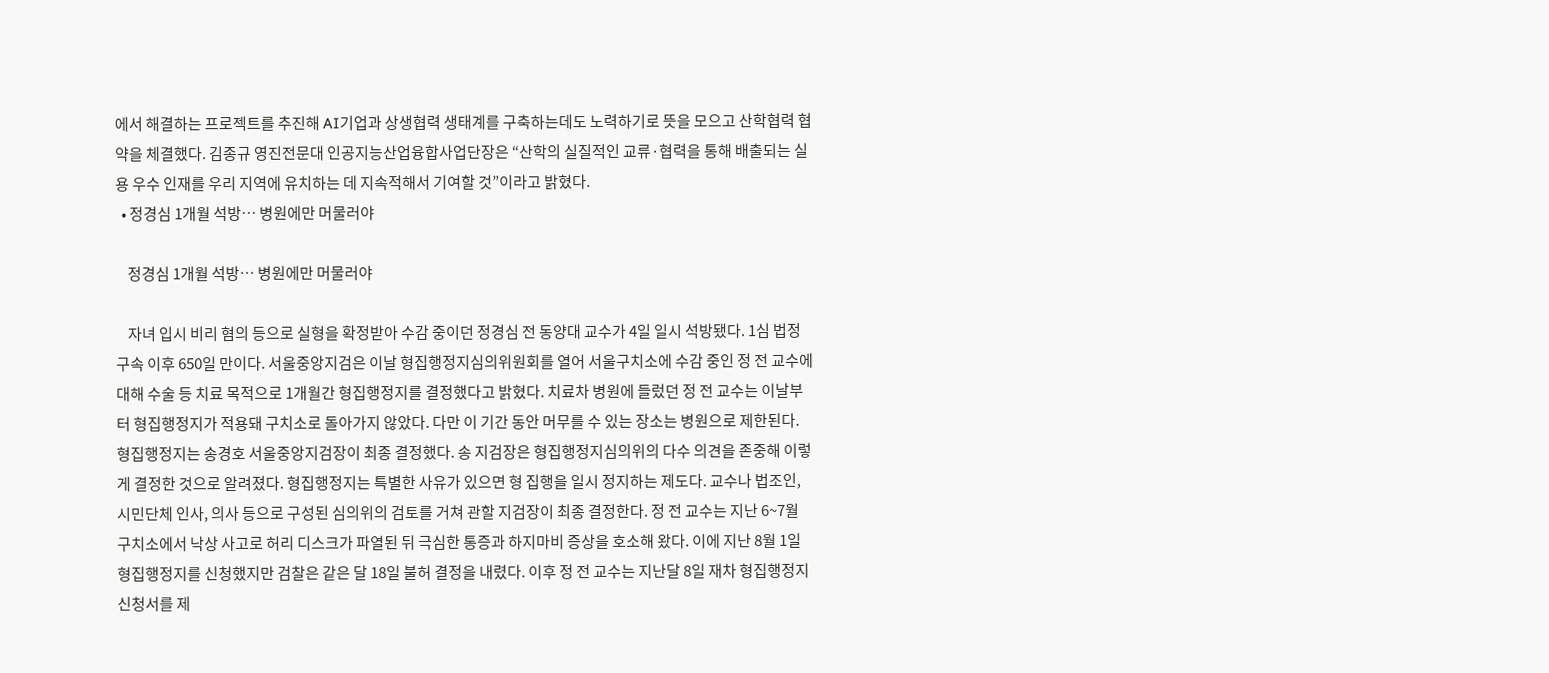에서 해결하는 프로젝트를 추진해 AI기업과 상생협력 생태계를 구축하는데도 노력하기로 뜻을 모으고 산학협력 협약을 체결했다. 김종규 영진전문대 인공지능산업융합사업단장은 “산학의 실질적인 교류·협력을 통해 배출되는 실용 우수 인재를 우리 지역에 유치하는 데 지속적해서 기여할 것”이라고 밝혔다.
  • 정경심 1개월 석방… 병원에만 머물러야

    정경심 1개월 석방… 병원에만 머물러야

    자녀 입시 비리 혐의 등으로 실형을 확정받아 수감 중이던 정경심 전 동양대 교수가 4일 일시 석방됐다. 1심 법정구속 이후 650일 만이다. 서울중앙지검은 이날 형집행정지심의위원회를 열어 서울구치소에 수감 중인 정 전 교수에 대해 수술 등 치료 목적으로 1개월간 형집행정지를 결정했다고 밝혔다. 치료차 병원에 들렀던 정 전 교수는 이날부터 형집행정지가 적용돼 구치소로 돌아가지 않았다. 다만 이 기간 동안 머무를 수 있는 장소는 병원으로 제한된다. 형집행정지는 송경호 서울중앙지검장이 최종 결정했다. 송 지검장은 형집행정지심의위의 다수 의견을 존중해 이렇게 결정한 것으로 알려졌다. 형집행정지는 특별한 사유가 있으면 형 집행을 일시 정지하는 제도다. 교수나 법조인, 시민단체 인사, 의사 등으로 구성된 심의위의 검토를 거쳐 관할 지검장이 최종 결정한다. 정 전 교수는 지난 6~7월 구치소에서 낙상 사고로 허리 디스크가 파열된 뒤 극심한 통증과 하지마비 증상을 호소해 왔다. 이에 지난 8월 1일 형집행정지를 신청했지만 검찰은 같은 달 18일 불허 결정을 내렸다. 이후 정 전 교수는 지난달 8일 재차 형집행정지 신청서를 제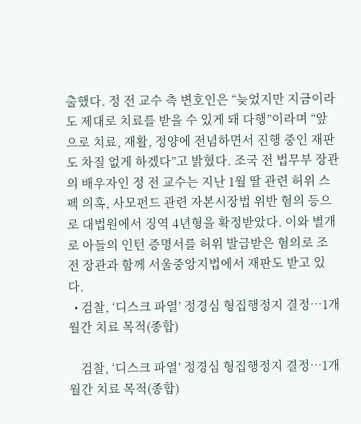출했다. 정 전 교수 측 변호인은 “늦었지만 지금이라도 제대로 치료를 받을 수 있게 돼 다행”이라며 “앞으로 치료, 재활, 정양에 전념하면서 진행 중인 재판도 차질 없게 하겠다”고 밝혔다. 조국 전 법무부 장관의 배우자인 정 전 교수는 지난 1월 딸 관련 허위 스펙 의혹, 사모펀드 관련 자본시장법 위반 혐의 등으로 대법원에서 징역 4년형을 확정받았다. 이와 별개로 아들의 인턴 증명서를 허위 발급받은 혐의로 조 전 장관과 함께 서울중앙지법에서 재판도 받고 있다.
  • 검찰, ‘디스크 파열’ 정경심 형집행정지 결정…1개월간 치료 목적(종합)

    검찰, ‘디스크 파열’ 정경심 형집행정지 결정…1개월간 치료 목적(종합)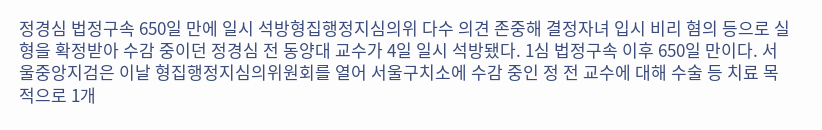정경심 법정구속 650일 만에 일시 석방형집행정지심의위 다수 의견 존중해 결정자녀 입시 비리 혐의 등으로 실형을 확정받아 수감 중이던 정경심 전 동양대 교수가 4일 일시 석방됐다. 1심 법정구속 이후 650일 만이다. 서울중앙지검은 이날 형집행정지심의위원회를 열어 서울구치소에 수감 중인 정 전 교수에 대해 수술 등 치료 목적으로 1개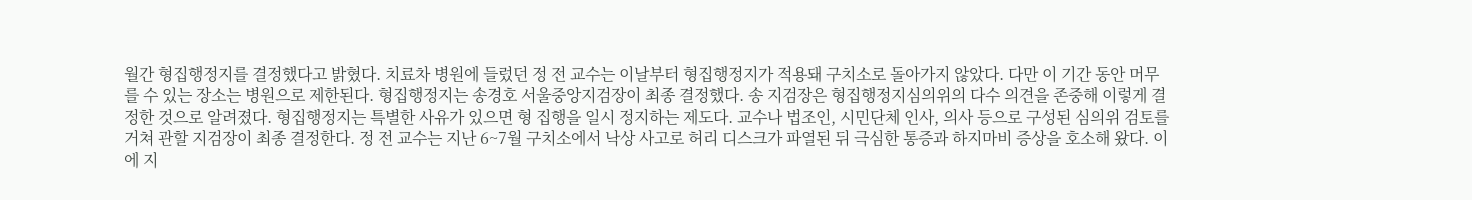월간 형집행정지를 결정했다고 밝혔다. 치료차 병원에 들렀던 정 전 교수는 이날부터 형집행정지가 적용돼 구치소로 돌아가지 않았다. 다만 이 기간 동안 머무를 수 있는 장소는 병원으로 제한된다. 형집행정지는 송경호 서울중앙지검장이 최종 결정했다. 송 지검장은 형집행정지심의위의 다수 의견을 존중해 이렇게 결정한 것으로 알려졌다. 형집행정지는 특별한 사유가 있으면 형 집행을 일시 정지하는 제도다. 교수나 법조인, 시민단체 인사, 의사 등으로 구성된 심의위 검토를 거쳐 관할 지검장이 최종 결정한다. 정 전 교수는 지난 6~7월 구치소에서 낙상 사고로 허리 디스크가 파열된 뒤 극심한 통증과 하지마비 증상을 호소해 왔다. 이에 지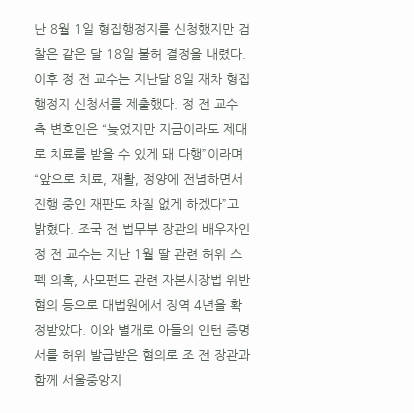난 8월 1일 형집행정지를 신청했지만 검찰은 같은 달 18일 불허 결정을 내렸다. 이후 정 전 교수는 지난달 8일 재차 형집행정지 신청서를 제출했다. 정 전 교수 측 변호인은 “늦었지만 지금이라도 제대로 치료를 받을 수 있게 돼 다행”이라며 “앞으로 치료, 재활, 정양에 전념하면서 진행 중인 재판도 차질 없게 하겠다”고 밝혔다. 조국 전 법무부 장관의 배우자인 정 전 교수는 지난 1월 딸 관련 허위 스펙 의혹, 사모펀드 관련 자본시장법 위반 혐의 등으로 대법원에서 징역 4년을 확정받았다. 이와 별개로 아들의 인턴 증명서를 허위 발급받은 혐의로 조 전 장관과 함께 서울중앙지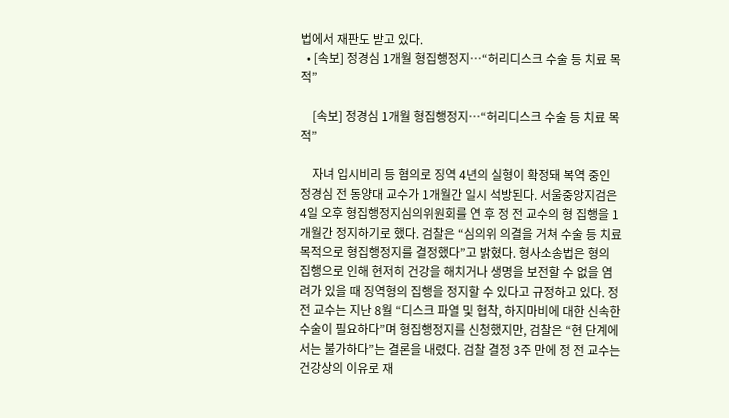법에서 재판도 받고 있다.
  • [속보] 정경심 1개월 형집행정지…“허리디스크 수술 등 치료 목적”

    [속보] 정경심 1개월 형집행정지…“허리디스크 수술 등 치료 목적”

    자녀 입시비리 등 혐의로 징역 4년의 실형이 확정돼 복역 중인 정경심 전 동양대 교수가 1개월간 일시 석방된다. 서울중앙지검은 4일 오후 형집행정지심의위원회를 연 후 정 전 교수의 형 집행을 1개월간 정지하기로 했다. 검찰은 “심의위 의결을 거쳐 수술 등 치료 목적으로 형집행정지를 결정했다”고 밝혔다. 형사소송법은 형의 집행으로 인해 현저히 건강을 해치거나 생명을 보전할 수 없을 염려가 있을 때 징역형의 집행을 정지할 수 있다고 규정하고 있다. 정 전 교수는 지난 8월 “디스크 파열 및 협착, 하지마비에 대한 신속한 수술이 필요하다”며 형집행정지를 신청했지만, 검찰은 “현 단계에서는 불가하다”는 결론을 내렸다. 검찰 결정 3주 만에 정 전 교수는 건강상의 이유로 재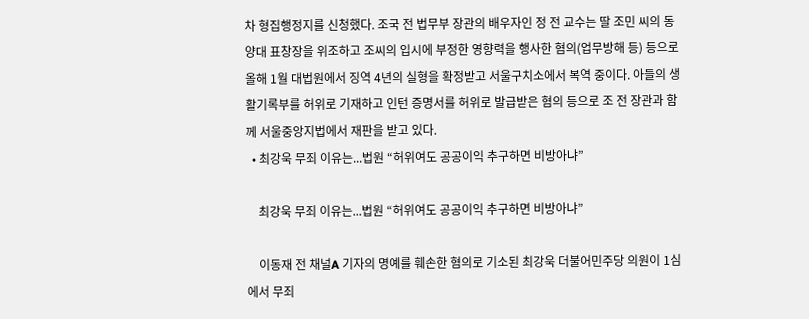차 형집행정지를 신청했다. 조국 전 법무부 장관의 배우자인 정 전 교수는 딸 조민 씨의 동양대 표창장을 위조하고 조씨의 입시에 부정한 영향력을 행사한 혐의(업무방해 등) 등으로 올해 1월 대법원에서 징역 4년의 실형을 확정받고 서울구치소에서 복역 중이다. 아들의 생활기록부를 허위로 기재하고 인턴 증명서를 허위로 발급받은 혐의 등으로 조 전 장관과 함께 서울중앙지법에서 재판을 받고 있다.
  • 최강욱 무죄 이유는...법원 “허위여도 공공이익 추구하면 비방아냐”

    최강욱 무죄 이유는...법원 “허위여도 공공이익 추구하면 비방아냐”

    이동재 전 채널A 기자의 명예를 훼손한 혐의로 기소된 최강욱 더불어민주당 의원이 1심에서 무죄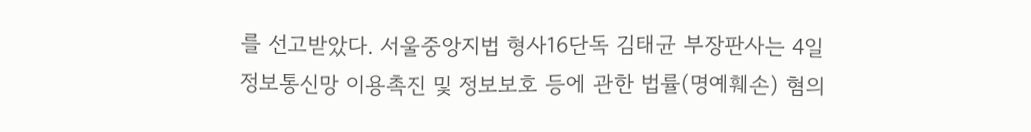를 선고받았다. 서울중앙지법 형사16단독 김태균 부장판사는 4일 정보통신망 이용촉진 및 정보보호 등에 관한 법률(명예훼손) 혐의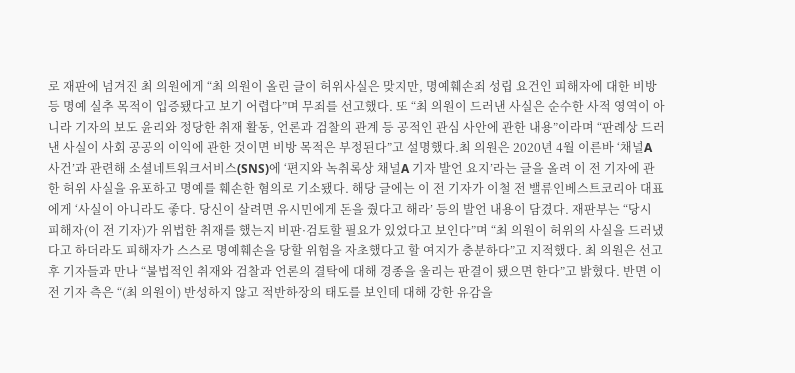로 재판에 넘겨진 최 의원에게 “최 의원이 올린 글이 허위사실은 맞지만, 명예훼손죄 성립 요건인 피해자에 대한 비방 등 명예 실추 목적이 입증됐다고 보기 어렵다”며 무죄를 선고했다. 또 “최 의원이 드러낸 사실은 순수한 사적 영역이 아니라 기자의 보도 윤리와 정당한 취재 활동, 언론과 검찰의 관계 등 공적인 관심 사안에 관한 내용”이라며 “판례상 드러낸 사실이 사회 공공의 이익에 관한 것이면 비방 목적은 부정된다”고 설명했다.최 의원은 2020년 4월 이른바 ‘채널A 사건’과 관련해 소셜네트워크서비스(SNS)에 ‘편지와 녹취록상 채널A 기자 발언 요지’라는 글을 올려 이 전 기자에 관한 허위 사실을 유포하고 명예를 훼손한 혐의로 기소됐다. 해당 글에는 이 전 기자가 이철 전 밸류인베스트코리아 대표에게 ‘사실이 아니라도 좋다. 당신이 살려면 유시민에게 돈을 줬다고 해라’ 등의 발언 내용이 담겼다. 재판부는 “당시 피해자(이 전 기자)가 위법한 취재를 했는지 비판·검토할 필요가 있었다고 보인다”며 “최 의원이 허위의 사실을 드러냈다고 하더라도 피해자가 스스로 명예훼손을 당할 위험을 자초했다고 할 여지가 충분하다”고 지적했다. 최 의원은 선고 후 기자들과 만나 “불법적인 취재와 검찰과 언론의 결탁에 대해 경종을 울리는 판결이 됐으면 한다”고 밝혔다. 반면 이 전 기자 측은 “(최 의원이) 반성하지 않고 적반하장의 태도를 보인데 대해 강한 유감을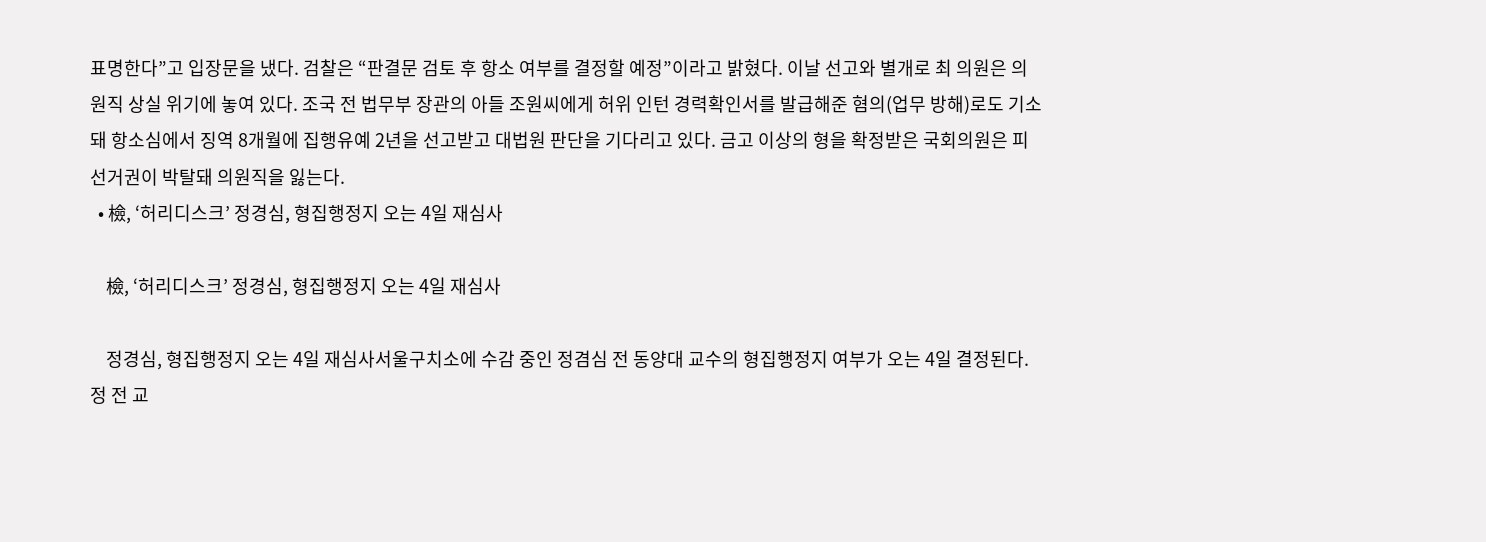표명한다”고 입장문을 냈다. 검찰은 “판결문 검토 후 항소 여부를 결정할 예정”이라고 밝혔다. 이날 선고와 별개로 최 의원은 의원직 상실 위기에 놓여 있다. 조국 전 법무부 장관의 아들 조원씨에게 허위 인턴 경력확인서를 발급해준 혐의(업무 방해)로도 기소돼 항소심에서 징역 8개월에 집행유예 2년을 선고받고 대법원 판단을 기다리고 있다. 금고 이상의 형을 확정받은 국회의원은 피선거권이 박탈돼 의원직을 잃는다.
  • 檢, ‘허리디스크’ 정경심, 형집행정지 오는 4일 재심사

    檢, ‘허리디스크’ 정경심, 형집행정지 오는 4일 재심사

    정경심, 형집행정지 오는 4일 재심사서울구치소에 수감 중인 정겸심 전 동양대 교수의 형집행정지 여부가 오는 4일 결정된다. 정 전 교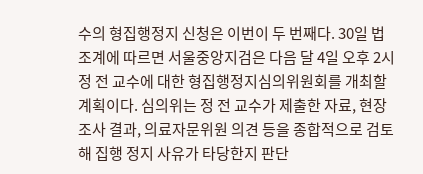수의 형집행정지 신청은 이번이 두 번째다. 30일 법조계에 따르면 서울중앙지검은 다음 달 4일 오후 2시 정 전 교수에 대한 형집행정지심의위원회를 개최할 계획이다. 심의위는 정 전 교수가 제출한 자료, 현장 조사 결과, 의료자문위원 의견 등을 종합적으로 검토해 집행 정지 사유가 타당한지 판단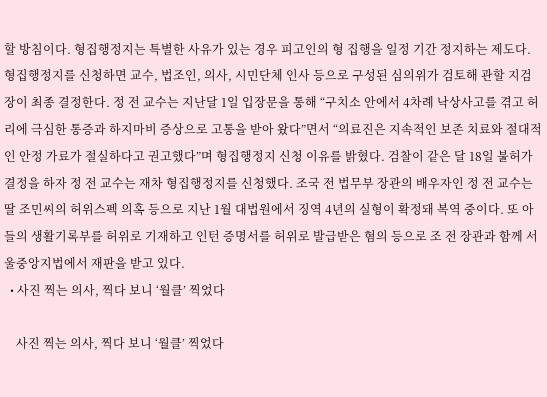할 방침이다. 형집행정지는 특별한 사유가 있는 경우 피고인의 형 집행을 일정 기간 정지하는 제도다. 형집행정지를 신청하면 교수, 법조인, 의사, 시민단체 인사 등으로 구성된 심의위가 검토해 관할 지검장이 최종 결정한다. 정 전 교수는 지난달 1일 입장문을 통해 “구치소 안에서 4차례 낙상사고를 겪고 허리에 극심한 통증과 하지마비 증상으로 고통을 받아 왔다”면서 “의료진은 지속적인 보존 치료와 절대적인 안정 가료가 절실하다고 권고했다”며 형집행정지 신청 이유를 밝혔다. 검찰이 같은 달 18일 불허가 결정을 하자 정 전 교수는 재차 형집행정지를 신청했다. 조국 전 법무부 장관의 배우자인 정 전 교수는 딸 조민씨의 허위스펙 의혹 등으로 지난 1월 대법원에서 징역 4년의 실형이 확정돼 복역 중이다. 또 아들의 생활기록부를 허위로 기재하고 인턴 증명서를 허위로 발급받은 혐의 등으로 조 전 장관과 함께 서울중앙지법에서 재판을 받고 있다.
  • 사진 찍는 의사, 찍다 보니 ‘월클’ 찍었다

    사진 찍는 의사, 찍다 보니 ‘월클’ 찍었다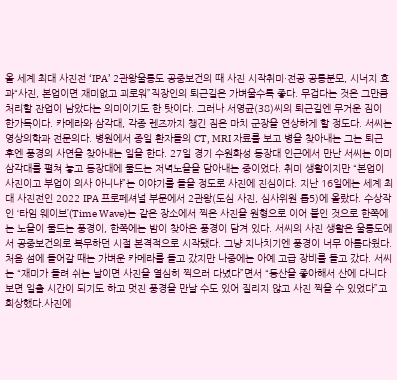올 세계 최대 사진전 ‘IPA’ 2관왕울릉도 공중보건의 때 사진 시작취미·전공 공통분모, 시너지 효과“사진, 본업이면 재미없고 괴로워”직장인의 퇴근길은 가벼울수록 좋다. 무겁다는 것은 그만큼 처리할 잔업이 남았다는 의미이기도 한 탓이다. 그러나 서영균(38)씨의 퇴근길엔 무거운 짐이 한가득이다. 카메라와 삼각대, 각종 렌즈까지 챙긴 짐은 마치 군장을 연상하게 할 정도다. 서씨는 영상의학과 전문의다. 병원에서 종일 환자들의 CT, MRI 자료를 보고 병을 찾아내는 그는 퇴근 후엔 풍경의 사연을 찾아내는 일을 한다. 27일 경기 수원화성 동장대 인근에서 만난 서씨는 이미 삼각대를 펼쳐 놓고 동장대에 물드는 저녁노을을 담아내는 중이었다. 취미 생활이지만 “본업이 사진이고 부업이 의사 아니냐”는 이야기를 들을 정도로 사진에 진심이다. 지난 16일에는 세계 최대 사진전인 2022 IPA 프로페셔널 부문에서 2관왕(도심 사진, 심사위원 톱5)에 올랐다. 수상작인 ‘타임 웨이브’(Time Wave)는 같은 장소에서 찍은 사진을 원형으로 이어 붙인 것으로 한쪽에는 노을이 물드는 풍경이, 한쪽에는 밤이 찾아온 풍경이 담겨 있다. 서씨의 사진 생활은 울릉도에서 공중보건의로 복무하던 시절 본격적으로 시작됐다. 그냥 지나치기엔 풍경이 너무 아름다웠다. 처음 섬에 들어갈 때는 가벼운 카메라를 들고 갔지만 나중에는 아예 고급 장비를 들고 갔다. 서씨는 “재미가 들려 쉬는 날이면 사진을 열심히 찍으러 다녔다”면서 “등산을 좋아해서 산에 다니다 보면 일출 시간이 되기도 하고 멋진 풍경을 만날 수도 있어 질리지 않고 사진 찍을 수 있었다”고 회상했다.사진에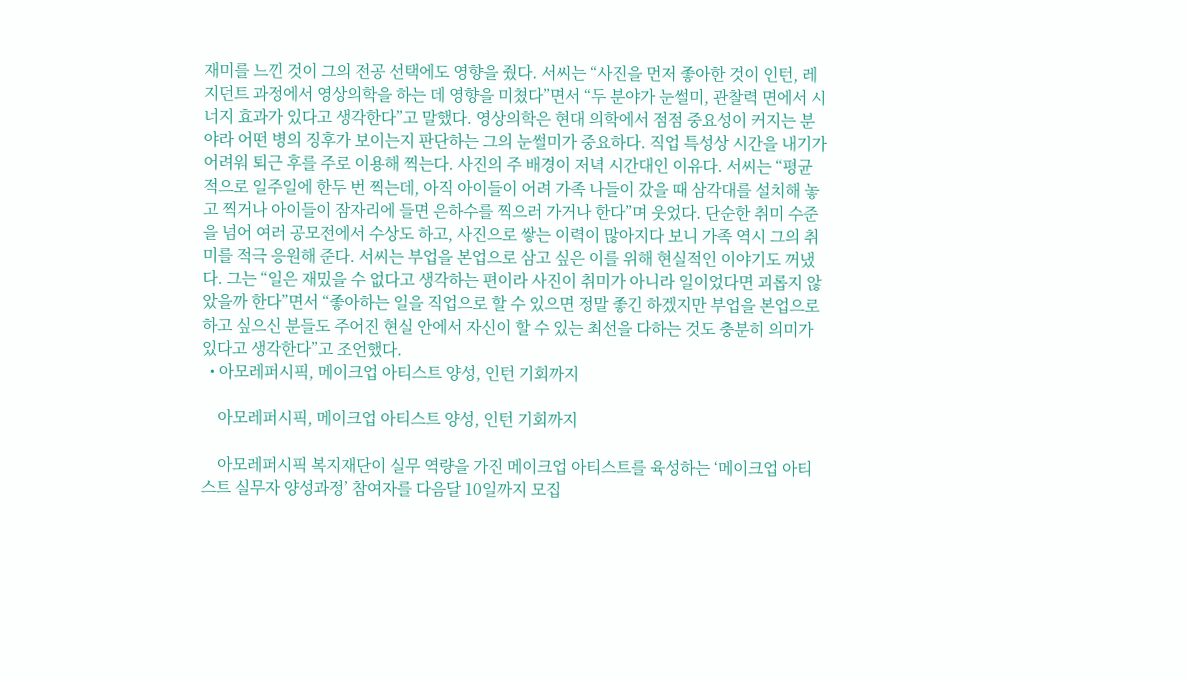재미를 느낀 것이 그의 전공 선택에도 영향을 줬다. 서씨는 “사진을 먼저 좋아한 것이 인턴, 레지던트 과정에서 영상의학을 하는 데 영향을 미쳤다”면서 “두 분야가 눈썰미, 관찰력 면에서 시너지 효과가 있다고 생각한다”고 말했다. 영상의학은 현대 의학에서 점점 중요성이 커지는 분야라 어떤 병의 징후가 보이는지 판단하는 그의 눈썰미가 중요하다. 직업 특성상 시간을 내기가 어려워 퇴근 후를 주로 이용해 찍는다. 사진의 주 배경이 저녁 시간대인 이유다. 서씨는 “평균적으로 일주일에 한두 번 찍는데, 아직 아이들이 어려 가족 나들이 갔을 때 삼각대를 설치해 놓고 찍거나 아이들이 잠자리에 들면 은하수를 찍으러 가거나 한다”며 웃었다. 단순한 취미 수준을 넘어 여러 공모전에서 수상도 하고, 사진으로 쌓는 이력이 많아지다 보니 가족 역시 그의 취미를 적극 응원해 준다. 서씨는 부업을 본업으로 삼고 싶은 이를 위해 현실적인 이야기도 꺼냈다. 그는 “일은 재밌을 수 없다고 생각하는 편이라 사진이 취미가 아니라 일이었다면 괴롭지 않았을까 한다”면서 “좋아하는 일을 직업으로 할 수 있으면 정말 좋긴 하겠지만 부업을 본업으로 하고 싶으신 분들도 주어진 현실 안에서 자신이 할 수 있는 최선을 다하는 것도 충분히 의미가 있다고 생각한다”고 조언했다.
  • 아모레퍼시픽, 메이크업 아티스트 양성, 인턴 기회까지

    아모레퍼시픽, 메이크업 아티스트 양성, 인턴 기회까지

    아모레퍼시픽 복지재단이 실무 역량을 가진 메이크업 아티스트를 육성하는 ‘메이크업 아티스트 실무자 양성과정’ 참여자를 다음달 10일까지 모집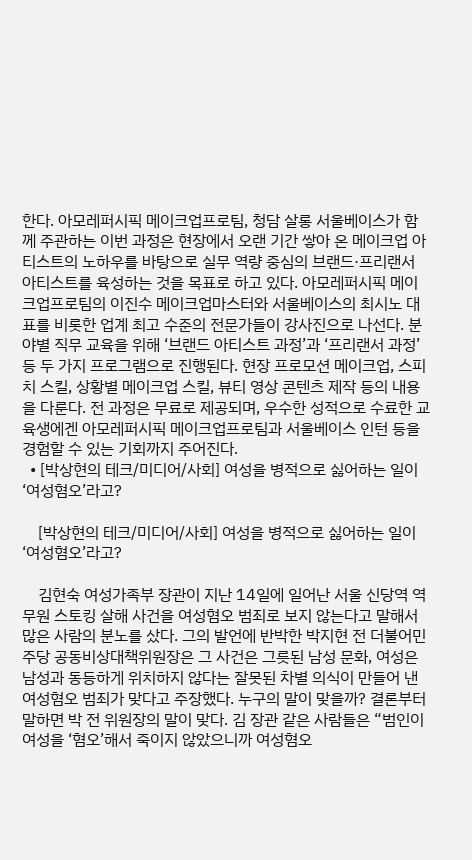한다. 아모레퍼시픽 메이크업프로팀, 청담 살롱 서울베이스가 함께 주관하는 이번 과정은 현장에서 오랜 기간 쌓아 온 메이크업 아티스트의 노하우를 바탕으로 실무 역량 중심의 브랜드·프리랜서 아티스트를 육성하는 것을 목표로 하고 있다. 아모레퍼시픽 메이크업프로팀의 이진수 메이크업마스터와 서울베이스의 최시노 대표를 비롯한 업계 최고 수준의 전문가들이 강사진으로 나선다. 분야별 직무 교육을 위해 ‘브랜드 아티스트 과정’과 ‘프리랜서 과정’ 등 두 가지 프로그램으로 진행된다. 현장 프로모션 메이크업, 스피치 스킬, 상황별 메이크업 스킬, 뷰티 영상 콘텐츠 제작 등의 내용을 다룬다. 전 과정은 무료로 제공되며, 우수한 성적으로 수료한 교육생에겐 아모레퍼시픽 메이크업프로팀과 서울베이스 인턴 등을 경험할 수 있는 기회까지 주어진다.
  • [박상현의 테크/미디어/사회] 여성을 병적으로 싫어하는 일이 ‘여성혐오’라고?

    [박상현의 테크/미디어/사회] 여성을 병적으로 싫어하는 일이 ‘여성혐오’라고?

    김현숙 여성가족부 장관이 지난 14일에 일어난 서울 신당역 역무원 스토킹 살해 사건을 여성혐오 범죄로 보지 않는다고 말해서 많은 사람의 분노를 샀다. 그의 발언에 반박한 박지현 전 더불어민주당 공동비상대책위원장은 그 사건은 그릇된 남성 문화, 여성은 남성과 동등하게 위치하지 않다는 잘못된 차별 의식이 만들어 낸 여성혐오 범죄가 맞다고 주장했다. 누구의 말이 맞을까? 결론부터 말하면 박 전 위원장의 말이 맞다. 김 장관 같은 사람들은 “범인이 여성을 ‘혐오’해서 죽이지 않았으니까 여성혐오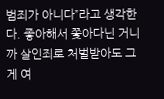범죄가 아니다”라고 생각한다. 좋아해서 쫓아다닌 거니까 살인죄로 처벌받아도 그게 여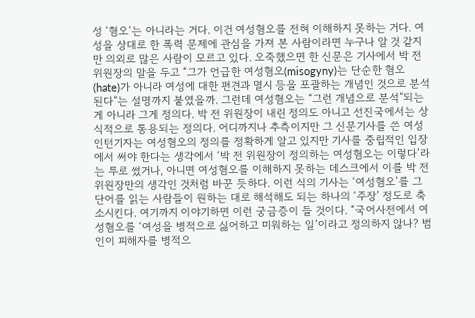성 ‘혐오’는 아니라는 거다. 이건 여성혐오를 전혀 이해하지 못하는 거다. 여성을 상대로 한 폭력 문제에 관심을 가져 본 사람이라면 누구나 알 것 같지만 의외로 많은 사람이 모르고 있다. 오죽했으면 한 신문은 기사에서 박 전 위원장의 말을 두고 “그가 언급한 여성혐오(misogyny)는 단순한 혐오(hate)가 아니라 여성에 대한 편견과 멸시 등을 포괄하는 개념인 것으로 분석된다”는 설명까지 붙였을까. 그런데 여성혐오는 “그런 개념으로 분석”되는 게 아니라 그게 정의다. 박 전 위원장이 내린 정의도 아니고 선진국에서는 상식적으로 통용되는 정의다. 어디까지나 추측이지만 그 신문기사를 쓴 여성 인턴기자는 여성혐오의 정의를 정확하게 알고 있지만 기사를 중립적인 입장에서 써야 한다는 생각에서 ‘박 전 위원장이 정의하는 여성혐오는 이렇다’라는 투로 썼거나, 아니면 여성혐오를 이해하지 못하는 데스크에서 이를 박 전 위원장만의 생각인 것처럼 바꾼 듯하다. 이런 식의 기사는 ‘여성혐오’를 그 단어를 읽는 사람들이 원하는 대로 해석해도 되는 하나의 ‘주장’ 정도로 축소시킨다. 여기까지 이야기하면 이런 궁금증이 들 것이다. “국어사전에서 여성혐오를 ‘여성을 병적으로 싫어하고 미워하는 일’이라고 정의하지 않나? 범인이 피해자를 병적으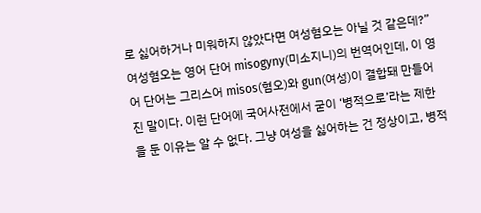로 싫어하거나 미워하지 않았다면 여성혐오는 아닐 것 같은데?” 여성혐오는 영어 단어 misogyny(미소지니)의 번역어인데, 이 영어 단어는 그리스어 misos(혐오)와 gun(여성)이 결합돼 만들어진 말이다. 이런 단어에 국어사전에서 굳이 ‘병적으로’라는 제한을 둔 이유는 알 수 없다. 그냥 여성을 싫어하는 건 정상이고, 병적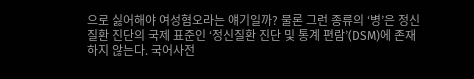으로 싫어해야 여성혐오라는 얘기일까? 물론 그런 종류의 ‘병’은 정신질환 진단의 국제 표준인 ‘정신질환 진단 및 통계 편람’(DSM)에 존재하지 않는다. 국어사전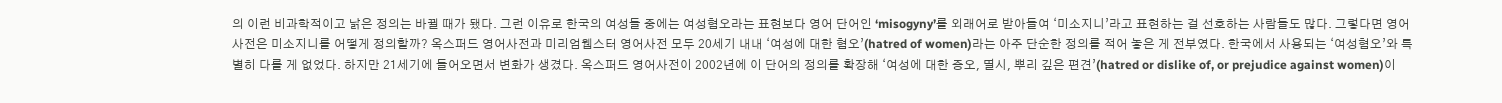의 이런 비과학적이고 낡은 정의는 바뀔 때가 됐다. 그런 이유로 한국의 여성들 중에는 여성혐오라는 표현보다 영어 단어인 ‘misogyny’를 외래어로 받아들여 ‘미소지니’라고 표현하는 걸 선호하는 사람들도 많다. 그렇다면 영어사전은 미소지니를 어떻게 정의할까? 옥스퍼드 영어사전과 미리엄웹스터 영어사전 모두 20세기 내내 ‘여성에 대한 혐오’(hatred of women)라는 아주 단순한 정의를 적어 놓은 게 전부였다. 한국에서 사용되는 ‘여성혐오’와 특별히 다를 게 없었다. 하지만 21세기에 들어오면서 변화가 생겼다. 옥스퍼드 영어사전이 2002년에 이 단어의 정의를 확장해 ‘여성에 대한 증오, 멸시, 뿌리 깊은 편견’(hatred or dislike of, or prejudice against women)이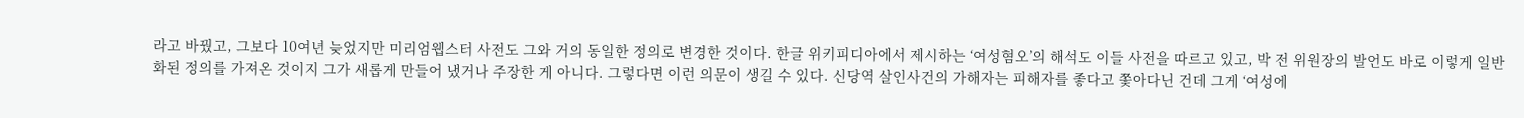라고 바꿨고, 그보다 10여년 늦었지만 미리엄웹스터 사전도 그와 거의 동일한 정의로 변경한 것이다. 한글 위키피디아에서 제시하는 ‘여성혐오’의 해석도 이들 사전을 따르고 있고, 박 전 위원장의 발언도 바로 이렇게 일반화된 정의를 가져온 것이지 그가 새롭게 만들어 냈거나 주장한 게 아니다. 그렇다면 이런 의문이 생길 수 있다. 신당역 살인사건의 가해자는 피해자를 좋다고 쫓아다닌 건데 그게 ‘여성에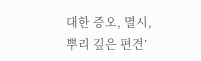대한 증오, 멸시, 뿌리 깊은 편견’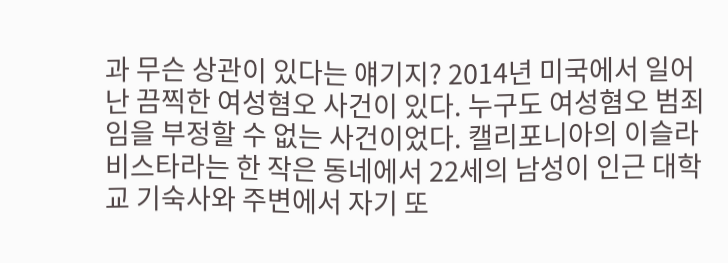과 무슨 상관이 있다는 얘기지? 2014년 미국에서 일어난 끔찍한 여성혐오 사건이 있다. 누구도 여성혐오 범죄임을 부정할 수 없는 사건이었다. 캘리포니아의 이슬라비스타라는 한 작은 동네에서 22세의 남성이 인근 대학교 기숙사와 주변에서 자기 또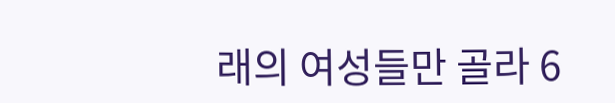래의 여성들만 골라 6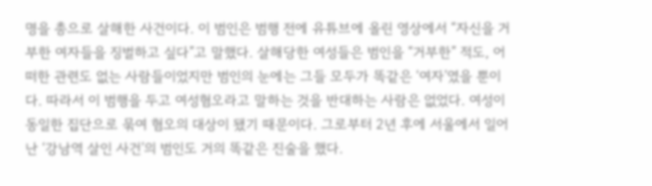명을 총으로 살해한 사건이다. 이 범인은 범행 전에 유튜브에 올린 영상에서 “자신을 거부한 여자들을 징벌하고 싶다”고 말했다. 살해당한 여성들은 범인을 “거부한” 적도, 어떠한 관련도 없는 사람들이었지만 범인의 눈에는 그들 모두가 똑같은 ‘여자’였을 뿐이다. 따라서 이 범행을 두고 여성혐오라고 말하는 것을 반대하는 사람은 없었다. 여성이 동일한 집단으로 묶여 혐오의 대상이 됐기 때문이다. 그로부터 2년 후에 서울에서 일어난 ‘강남역 살인 사건’의 범인도 거의 똑같은 진술을 했다.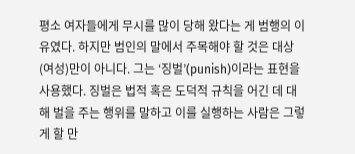평소 여자들에게 무시를 많이 당해 왔다는 게 범행의 이유였다. 하지만 범인의 말에서 주목해야 할 것은 대상(여성)만이 아니다. 그는 ‘징벌’(punish)이라는 표현을 사용했다. 징벌은 법적 혹은 도덕적 규칙을 어긴 데 대해 벌을 주는 행위를 말하고 이를 실행하는 사람은 그렇게 할 만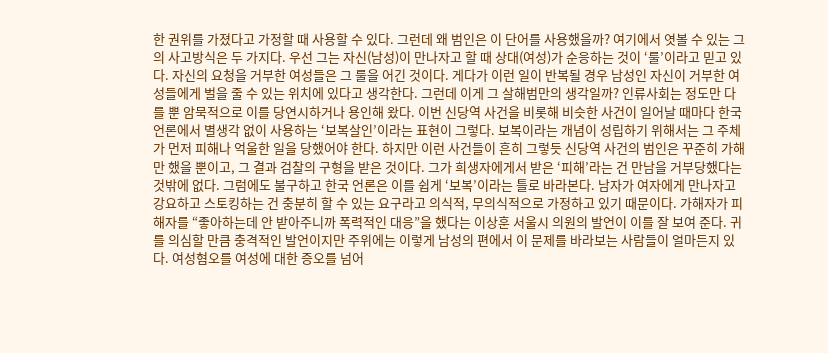한 권위를 가졌다고 가정할 때 사용할 수 있다. 그런데 왜 범인은 이 단어를 사용했을까? 여기에서 엿볼 수 있는 그의 사고방식은 두 가지다. 우선 그는 자신(남성)이 만나자고 할 때 상대(여성)가 순응하는 것이 ‘룰’이라고 믿고 있다. 자신의 요청을 거부한 여성들은 그 룰을 어긴 것이다. 게다가 이런 일이 반복될 경우 남성인 자신이 거부한 여성들에게 벌을 줄 수 있는 위치에 있다고 생각한다. 그런데 이게 그 살해범만의 생각일까? 인류사회는 정도만 다를 뿐 암묵적으로 이를 당연시하거나 용인해 왔다. 이번 신당역 사건을 비롯해 비슷한 사건이 일어날 때마다 한국 언론에서 별생각 없이 사용하는 ‘보복살인’이라는 표현이 그렇다. 보복이라는 개념이 성립하기 위해서는 그 주체가 먼저 피해나 억울한 일을 당했어야 한다. 하지만 이런 사건들이 흔히 그렇듯 신당역 사건의 범인은 꾸준히 가해만 했을 뿐이고, 그 결과 검찰의 구형을 받은 것이다. 그가 희생자에게서 받은 ‘피해’라는 건 만남을 거부당했다는 것밖에 없다. 그럼에도 불구하고 한국 언론은 이를 쉽게 ‘보복’이라는 틀로 바라본다. 남자가 여자에게 만나자고 강요하고 스토킹하는 건 충분히 할 수 있는 요구라고 의식적, 무의식적으로 가정하고 있기 때문이다. 가해자가 피해자를 “좋아하는데 안 받아주니까 폭력적인 대응”을 했다는 이상훈 서울시 의원의 발언이 이를 잘 보여 준다. 귀를 의심할 만큼 충격적인 발언이지만 주위에는 이렇게 남성의 편에서 이 문제를 바라보는 사람들이 얼마든지 있다. 여성혐오를 여성에 대한 증오를 넘어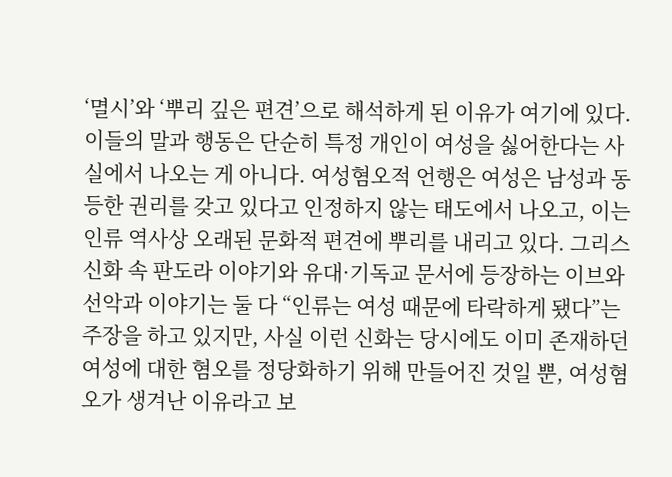‘멸시’와 ‘뿌리 깊은 편견’으로 해석하게 된 이유가 여기에 있다. 이들의 말과 행동은 단순히 특정 개인이 여성을 싫어한다는 사실에서 나오는 게 아니다. 여성혐오적 언행은 여성은 남성과 동등한 권리를 갖고 있다고 인정하지 않는 태도에서 나오고, 이는 인류 역사상 오래된 문화적 편견에 뿌리를 내리고 있다. 그리스 신화 속 판도라 이야기와 유대·기독교 문서에 등장하는 이브와 선악과 이야기는 둘 다 “인류는 여성 때문에 타락하게 됐다”는 주장을 하고 있지만, 사실 이런 신화는 당시에도 이미 존재하던 여성에 대한 혐오를 정당화하기 위해 만들어진 것일 뿐, 여성혐오가 생겨난 이유라고 보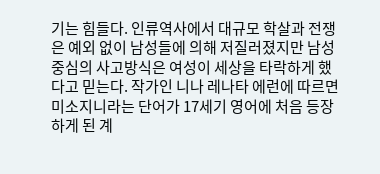기는 힘들다. 인류역사에서 대규모 학살과 전쟁은 예외 없이 남성들에 의해 저질러졌지만 남성 중심의 사고방식은 여성이 세상을 타락하게 했다고 믿는다. 작가인 니나 레나타 에런에 따르면 미소지니라는 단어가 17세기 영어에 처음 등장하게 된 계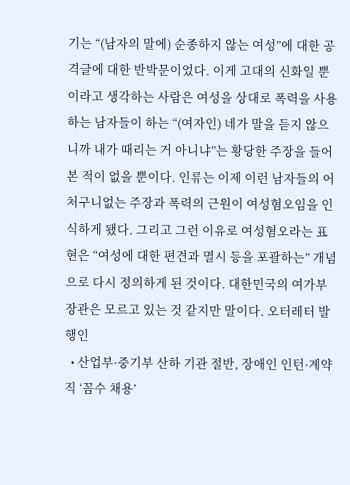기는 “(남자의 말에) 순종하지 않는 여성”에 대한 공격글에 대한 반박문이었다. 이게 고대의 신화일 뿐이라고 생각하는 사람은 여성을 상대로 폭력을 사용하는 남자들이 하는 “(여자인) 네가 말을 듣지 않으니까 내가 때리는 거 아니냐”는 황당한 주장을 들어본 적이 없을 뿐이다. 인류는 이제 이런 남자들의 어처구니없는 주장과 폭력의 근원이 여성혐오임을 인식하게 됐다. 그리고 그런 이유로 여성혐오라는 표현은 “여성에 대한 편견과 멸시 등을 포괄하는” 개념으로 다시 정의하게 된 것이다. 대한민국의 여가부 장관은 모르고 있는 것 같지만 말이다. 오터레터 발행인
  • 산업부·중기부 산하 기관 절반, 장애인 인턴·계약직 ‘꼼수 채용’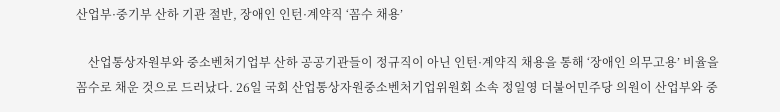산업부·중기부 산하 기관 절반, 장애인 인턴·계약직 ‘꼼수 채용’

    산업통상자원부와 중소벤처기업부 산하 공공기관들이 정규직이 아닌 인턴·계약직 채용을 통해 ‘장애인 의무고용’ 비율을 꼼수로 채운 것으로 드러났다. 26일 국회 산업통상자원중소벤처기업위원회 소속 정일영 더불어민주당 의원이 산업부와 중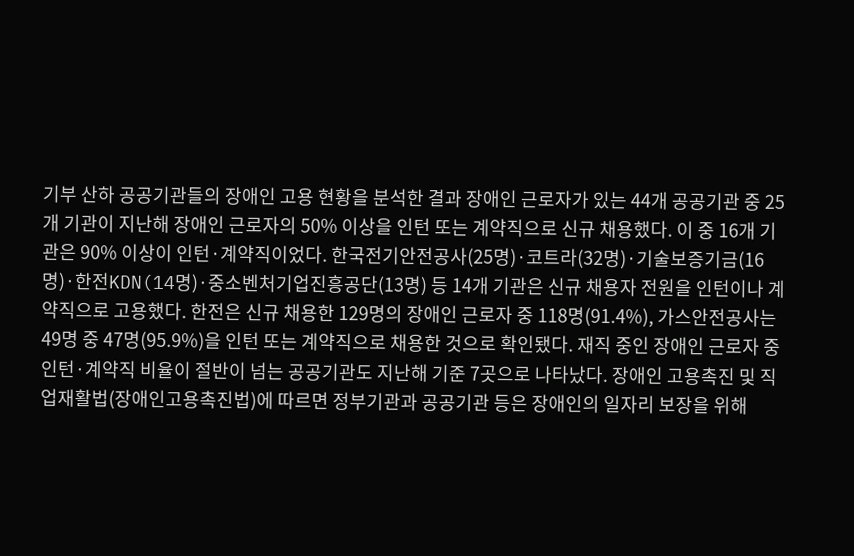기부 산하 공공기관들의 장애인 고용 현황을 분석한 결과 장애인 근로자가 있는 44개 공공기관 중 25개 기관이 지난해 장애인 근로자의 50% 이상을 인턴 또는 계약직으로 신규 채용했다. 이 중 16개 기관은 90% 이상이 인턴·계약직이었다. 한국전기안전공사(25명)·코트라(32명)·기술보증기금(16명)·한전KDN(14명)·중소벤처기업진흥공단(13명) 등 14개 기관은 신규 채용자 전원을 인턴이나 계약직으로 고용했다. 한전은 신규 채용한 129명의 장애인 근로자 중 118명(91.4%), 가스안전공사는 49명 중 47명(95.9%)을 인턴 또는 계약직으로 채용한 것으로 확인됐다. 재직 중인 장애인 근로자 중 인턴·계약직 비율이 절반이 넘는 공공기관도 지난해 기준 7곳으로 나타났다. 장애인 고용촉진 및 직업재활법(장애인고용촉진법)에 따르면 정부기관과 공공기관 등은 장애인의 일자리 보장을 위해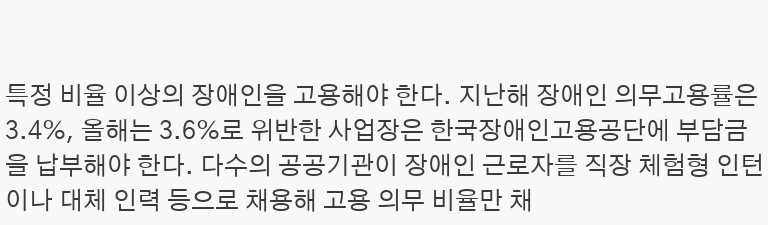특정 비율 이상의 장애인을 고용해야 한다. 지난해 장애인 의무고용률은 3.4%, 올해는 3.6%로 위반한 사업장은 한국장애인고용공단에 부담금을 납부해야 한다. 다수의 공공기관이 장애인 근로자를 직장 체험형 인턴이나 대체 인력 등으로 채용해 고용 의무 비율만 채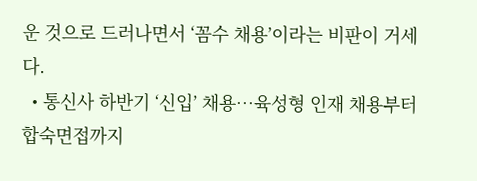운 것으로 드러나면서 ‘꼼수 채용’이라는 비판이 거세다.
  • 통신사 하반기 ‘신입’ 채용…육성형 인재 채용부터 합숙면접까지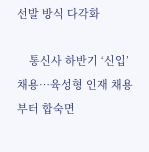선발 방식 다각화

    통신사 하반기 ‘신입’ 채용…육성형 인재 채용부터 합숙면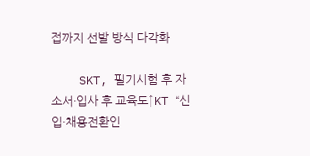접까지 선발 방식 다각화

    SKT, 필기시험 후 자소서·입사 후 교육도↑KT “신입·채용전환인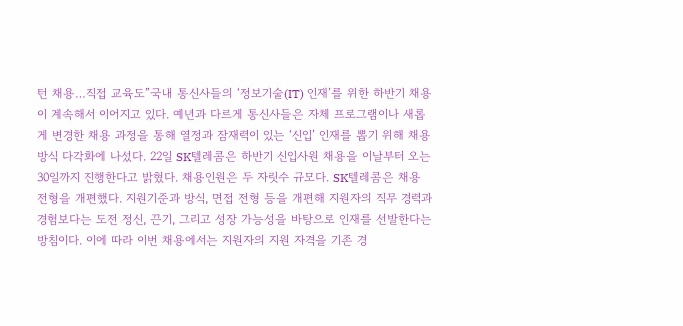턴 채용…직접 교육도”국내 통신사들의 ‘정보기술(IT) 인재’를 위한 하반기 채용이 계속해서 이어지고 있다. 예년과 다르게 통신사들은 자체 프로그램이나 새롭게 변경한 채용 과정을 통해 열정과 잠재력이 있는 ‘신입’ 인재를 뽑기 위해 채용 방식 다각화에 나섰다. 22일 SK텔레콤은 하반기 신입사원 채용을 이날부터 오는 30일까지 진행한다고 밝혔다. 채용인원은 두 자릿수 규모다. SK텔레콤은 채용 전형을 개편했다. 지원기준과 방식, 면접 전형 등을 개편해 지원자의 직무 경력과 경험보다는 도전 정신, 끈기, 그리고 성장 가능성을 바탕으로 인재를 선발한다는 방침이다. 이에 따라 이번 채용에서는 지원자의 지원 자격을 기존 경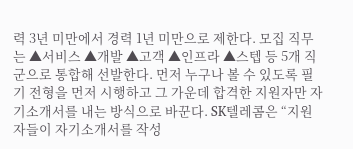력 3년 미만에서 경력 1년 미만으로 제한다. 모집 직무는 ▲서비스 ▲개발 ▲고객 ▲인프라 ▲스텝 등 5개 직군으로 통합해 선발한다. 먼저 누구나 볼 수 있도록 필기 전형을 먼저 시행하고 그 가운데 합격한 지원자만 자기소개서를 내는 방식으로 바꾼다. SK텔레콤은 “지원자들이 자기소개서를 작성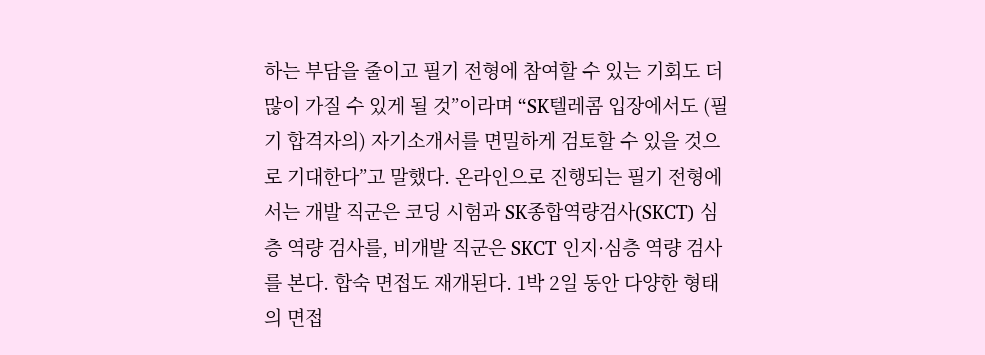하는 부담을 줄이고 필기 전형에 참여할 수 있는 기회도 더 많이 가질 수 있게 될 것”이라며 “SK텔레콤 입장에서도 (필기 합격자의) 자기소개서를 면밀하게 검토할 수 있을 것으로 기대한다”고 말했다. 온라인으로 진행되는 필기 전형에서는 개발 직군은 코딩 시험과 SK종합역량검사(SKCT) 심층 역량 검사를, 비개발 직군은 SKCT 인지·심층 역량 검사를 본다. 합숙 면접도 재개된다. 1박 2일 동안 다양한 형태의 면접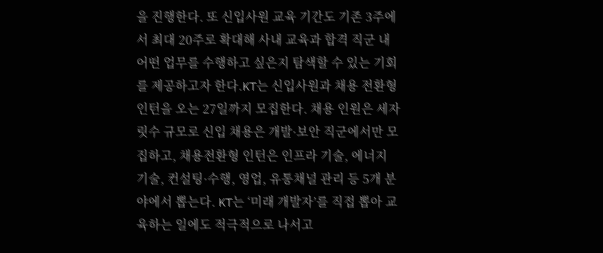을 진행한다. 또 신입사원 교육 기간도 기존 3주에서 최대 20주로 확대해 사내 교육과 합격 직군 내 어떤 업무를 수행하고 싶은지 탐색할 수 있는 기회를 제공하고자 한다.KT는 신입사원과 채용 전환형 인턴을 오는 27일까지 모집한다. 채용 인원은 세자릿수 규모로 신입 채용은 개발·보안 직군에서만 모집하고, 채용전환형 인턴은 인프라 기술, 에너지 기술, 컨설팅·수행, 영업, 유통채널 관리 등 5개 분야에서 뽑는다. KT는 ‘미래 개발자’를 직접 뽑아 교육하는 일에도 적극적으로 나서고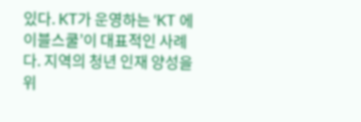있다. KT가 운영하는 ‘KT 에이블스쿨’이 대표적인 사례다. 지역의 청년 인재 양성을 위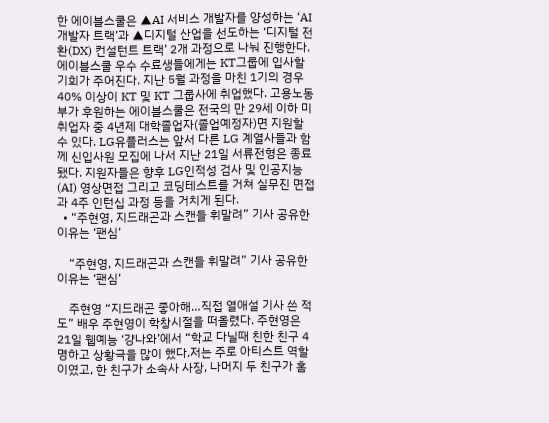한 에이블스쿨은 ▲AI 서비스 개발자를 양성하는 ‘AI 개발자 트랙’과 ▲디지털 산업을 선도하는 ‘디지털 전환(DX) 컨설턴트 트랙’ 2개 과정으로 나눠 진행한다. 에이블스쿨 우수 수료생들에게는 KT그룹에 입사할 기회가 주어진다. 지난 5월 과정을 마친 1기의 경우 40% 이상이 KT 및 KT 그룹사에 취업했다. 고용노동부가 후원하는 에이블스쿨은 전국의 만 29세 이하 미취업자 중 4년제 대학졸업자(졸업예정자)면 지원할 수 있다. LG유플러스는 앞서 다른 LG 계열사들과 함께 신입사원 모집에 나서 지난 21일 서류전형은 종료됐다. 지원자들은 향후 LG인적성 검사 및 인공지능(AI) 영상면접 그리고 코딩테스트를 거쳐 실무진 면접과 4주 인턴십 과정 등을 거치게 된다.
  • “주현영, 지드래곤과 스캔들 휘말려” 기사 공유한 이유는 ‘팬심’

    “주현영, 지드래곤과 스캔들 휘말려” 기사 공유한 이유는 ‘팬심’

    주현영 “지드래곤 좋아해…직접 열애설 기사 쓴 적도” 배우 주현영이 학창시절을 떠올렸다. 주현영은 21일 웹예능 ‘걍나와’에서 “학교 다닐때 친한 친구 4명하고 상황극을 많이 했다.저는 주로 아티스트 역할이였고, 한 친구가 소속사 사장, 나머지 두 친구가 홈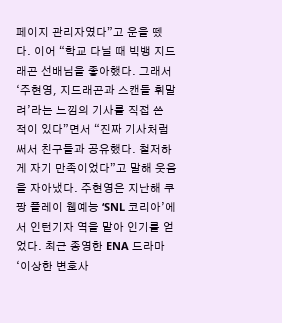페이지 관리자였다”고 운을 뗐다. 이어 “학교 다닐 때 빅뱅 지드래곤 선배님을 좋아했다. 그래서 ‘주현영, 지드래곤과 스캔들 휘말려’라는 느낌의 기사를 직접 쓴 적이 있다”면서 “진짜 기사처럼 써서 친구들과 공유했다. 철저하게 자기 만족이었다”고 말해 웃음을 자아냈다. 주현영은 지난해 쿠팡 플레이 웹예능 ‘SNL 코리아’에서 인턴기자 역을 맡아 인기를 얻었다. 최근 종영한 ENA 드라마 ‘이상한 변호사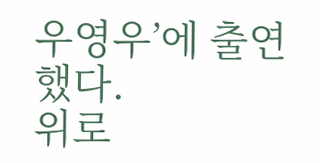우영우’에 출연했다.
위로